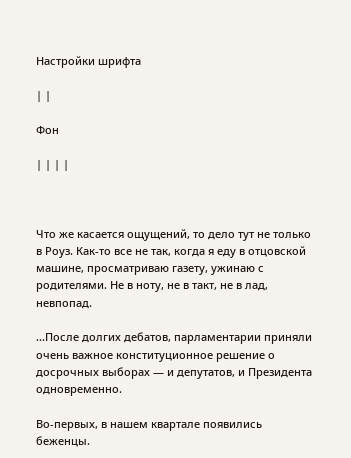Настройки шрифта

| |

Фон

| | | |



Что же касается ощущений, то дело тут не только в Роуз. Как-то все не так, когда я еду в отцовской машине, просматриваю газету, ужинаю с родителями. Не в ноту, не в такт, не в лад, невпопад.

...После долгих дебатов, парламентарии приняли очень важное конституционное решение о досрочных выборах — и депутатов, и Президента одновременно.

Во-первых, в нашем квартале появились беженцы.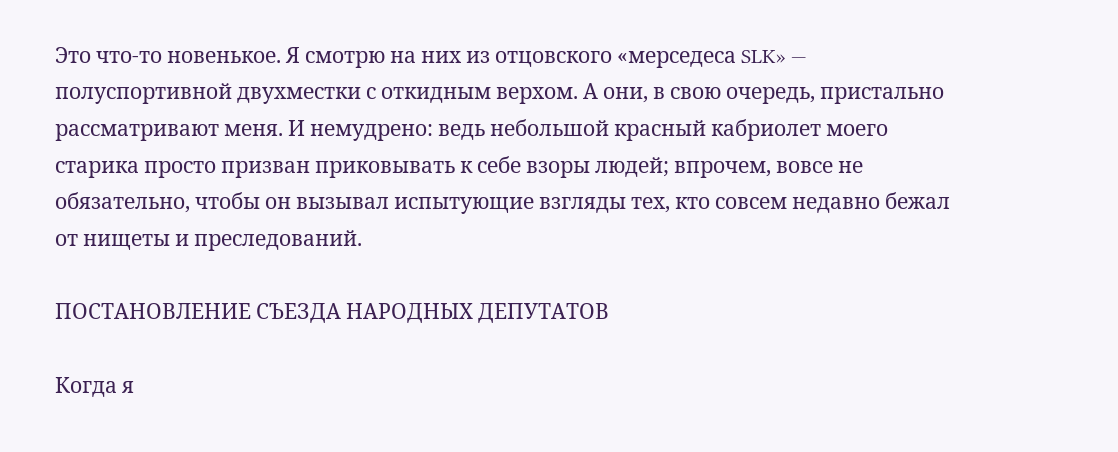Это что-то новенькое. Я смотрю на них из отцовского «мерседеса SLK» — полуспортивной двухместки с откидным верхом. А они, в свою очередь, пристально рассматривают меня. И немудрено: ведь небольшой красный кабриолет моего старика просто призван приковывать к себе взоры людей; впрочем, вовсе не обязательно, чтобы он вызывал испытующие взгляды тех, кто совсем недавно бежал от нищеты и преследований.

ПОСТАНОВЛЕНИЕ СЪЕЗДА НАРОДНЫХ ДЕПУТАТОВ

Когда я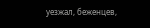уезжал, беженцев,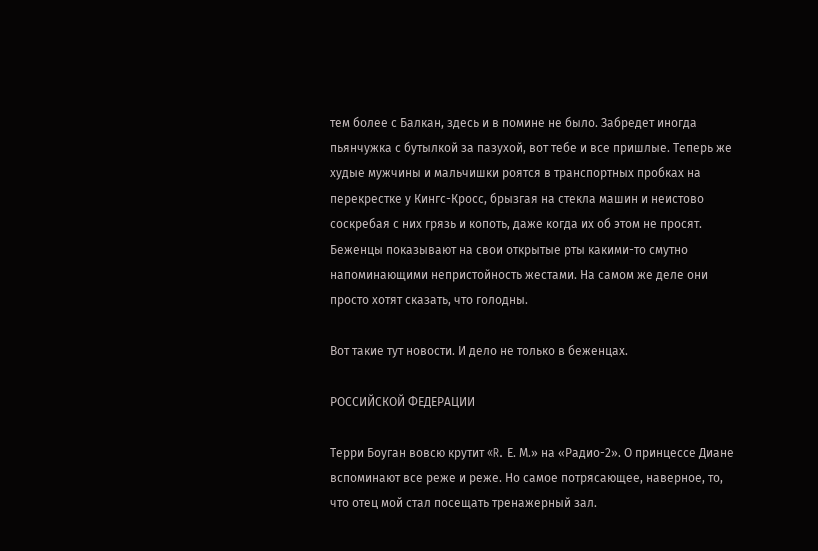тем более с Балкан, здесь и в помине не было. Забредет иногда пьянчужка с бутылкой за пазухой, вот тебе и все пришлые. Теперь же худые мужчины и мальчишки роятся в транспортных пробках на перекрестке у Кингс-Кросс, брызгая на стекла машин и неистово соскребая с них грязь и копоть, даже когда их об этом не просят. Беженцы показывают на свои открытые рты какими-то смутно напоминающими непристойность жестами. На самом же деле они просто хотят сказать, что голодны.

Вот такие тут новости. И дело не только в беженцах.

РОССИЙСКОЙ ФЕДЕРАЦИИ

Терри Боуган вовсю крутит «R. Е. М.» на «Радио-2». О принцессе Диане вспоминают все реже и реже. Но самое потрясающее, наверное, то, что отец мой стал посещать тренажерный зал.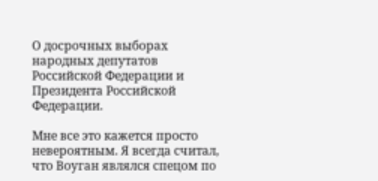О досрочных выборах народных депутатов Российской Федерации и Президента Российской Федерации.

Мне все это кажется просто невероятным. Я всегда считал, что Воуган являлся спецом по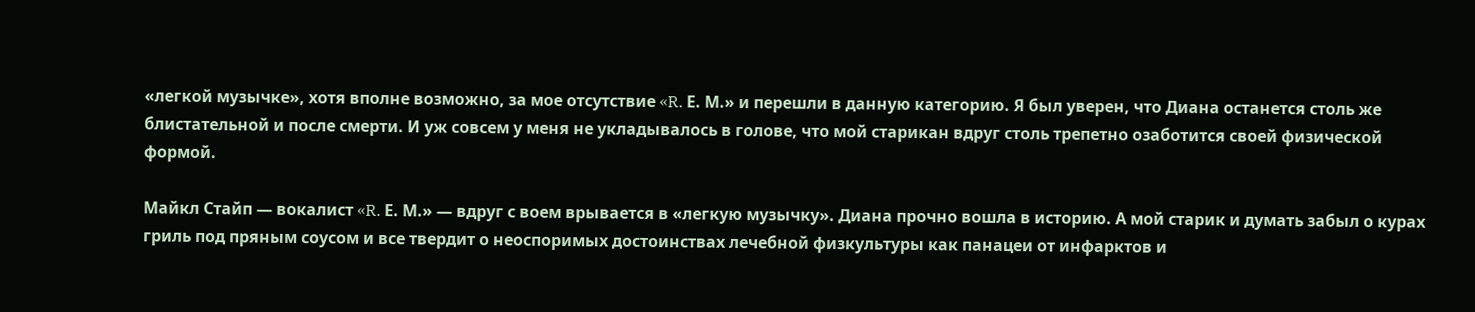«легкой музычке», хотя вполне возможно, за мое отсутствие «R. Е. М.» и перешли в данную категорию. Я был уверен, что Диана останется столь же блистательной и после смерти. И уж совсем у меня не укладывалось в голове, что мой старикан вдруг столь трепетно озаботится своей физической формой.

Майкл Стайп — вокалист «R. Е. М.» — вдруг с воем врывается в «легкую музычку». Диана прочно вошла в историю. А мой старик и думать забыл о курах гриль под пряным соусом и все твердит о неоспоримых достоинствах лечебной физкультуры как панацеи от инфарктов и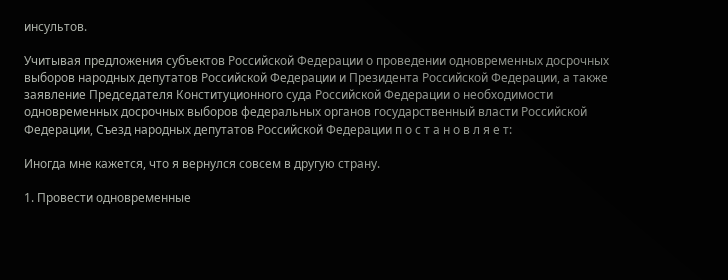инсультов.

Учитывая предложения субъектов Российской Федерации о проведении одновременных досрочных выборов народных депутатов Российской Федерации и Президента Российской Федерации, а также заявление Председателя Конституционного суда Российской Федерации о необходимости одновременных досрочных выборов федеральных органов государственный власти Российской Федерации, Съезд народных депутатов Российской Федерации п о с т а н о в л я е т:

Иногда мне кажется, что я вернулся совсем в другую страну.

1. Провести одновременные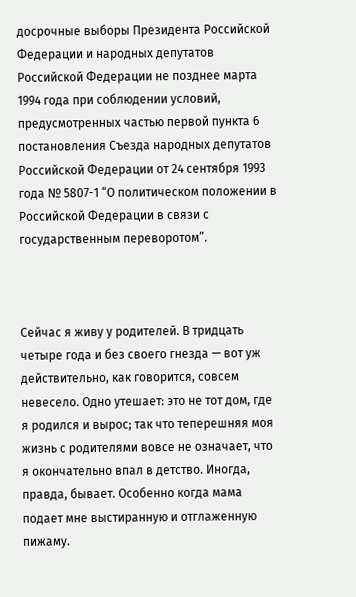досрочные выборы Президента Российской Федерации и народных депутатов Российской Федерации не позднее марта 1994 года при соблюдении условий, предусмотренных частью первой пункта 6 постановления Съезда народных депутатов Российской Федерации от 24 сентября 1993 года № 5807-1 “О политическом положении в Российской Федерации в связи с государственным переворотом”.



Сейчас я живу у родителей. В тридцать четыре года и без своего гнезда — вот уж действительно, как говорится, совсем невесело. Одно утешает: это не тот дом, где я родился и вырос; так что теперешняя моя жизнь с родителями вовсе не означает, что я окончательно впал в детство. Иногда, правда, бывает. Особенно когда мама подает мне выстиранную и отглаженную пижаму.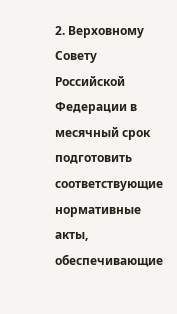2. Верховному Совету Российской Федерации в месячный срок подготовить соответствующие нормативные акты, обеспечивающие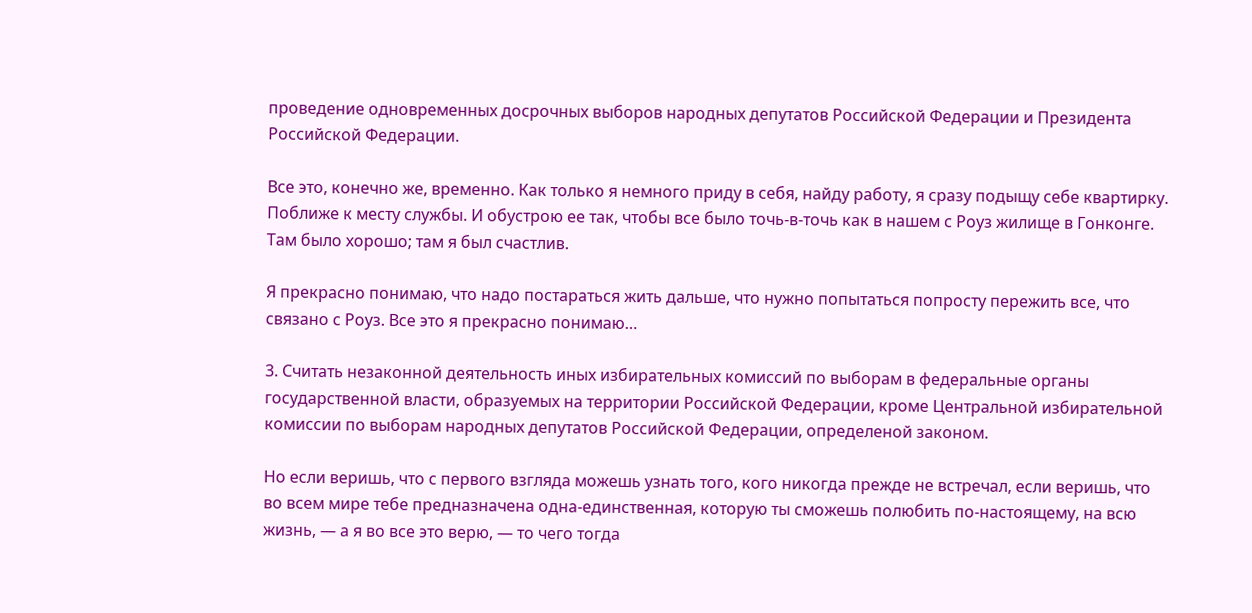проведение одновременных досрочных выборов народных депутатов Российской Федерации и Президента Российской Федерации.

Все это, конечно же, временно. Как только я немного приду в себя, найду работу, я сразу подыщу себе квартирку. Поближе к месту службы. И обустрою ее так, чтобы все было точь-в-точь как в нашем с Роуз жилище в Гонконге. Там было хорошо; там я был счастлив.

Я прекрасно понимаю, что надо постараться жить дальше, что нужно попытаться попросту пережить все, что связано с Роуз. Все это я прекрасно понимаю…

3. Считать незаконной деятельность иных избирательных комиссий по выборам в федеральные органы государственной власти, образуемых на территории Российской Федерации, кроме Центральной избирательной комиссии по выборам народных депутатов Российской Федерации, определеной законом.

Но если веришь, что с первого взгляда можешь узнать того, кого никогда прежде не встречал, если веришь, что во всем мире тебе предназначена одна-единственная, которую ты сможешь полюбить по-настоящему, на всю жизнь, — а я во все это верю, — то чего тогда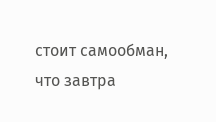стоит самообман, что завтра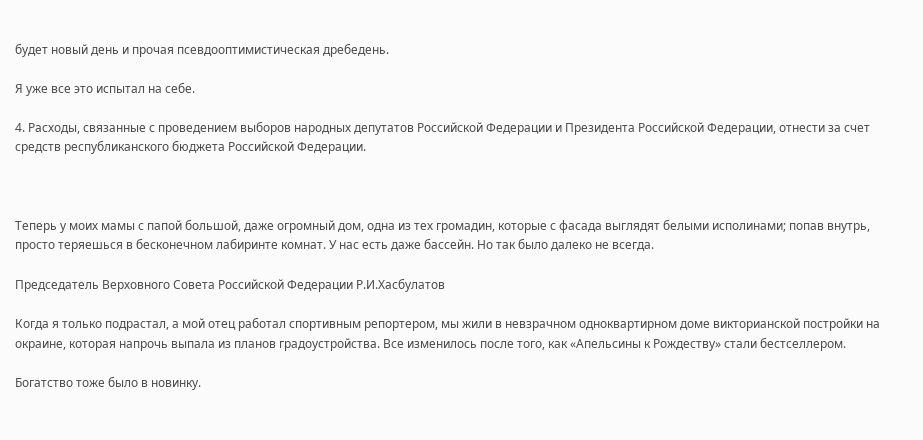будет новый день и прочая псевдооптимистическая дребедень.

Я уже все это испытал на себе.

4. Расходы, связанные с проведением выборов народных депутатов Российской Федерации и Президента Российской Федерации, отнести за счет средств республиканского бюджета Российской Федерации.



Теперь у моих мамы с папой большой, даже огромный дом, одна из тех громадин, которые с фасада выглядят белыми исполинами; попав внутрь, просто теряешься в бесконечном лабиринте комнат. У нас есть даже бассейн. Но так было далеко не всегда.

Председатель Верховного Совета Российской Федерации Р.И.Хасбулатов

Когда я только подрастал, а мой отец работал спортивным репортером, мы жили в невзрачном одноквартирном доме викторианской постройки на окраине, которая напрочь выпала из планов градоустройства. Все изменилось после того, как «Апельсины к Рождеству» стали бестселлером.

Богатство тоже было в новинку.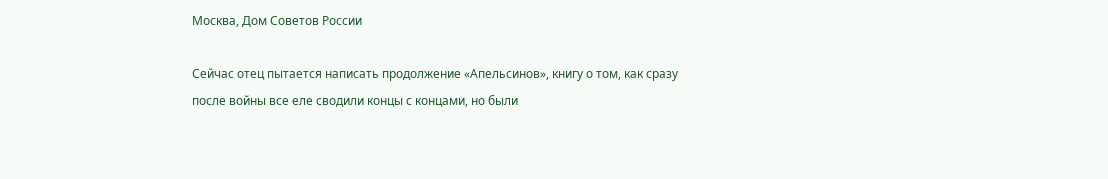Москва, Дом Советов России

Сейчас отец пытается написать продолжение «Апельсинов», книгу о том, как сразу после войны все еле сводили концы с концами, но были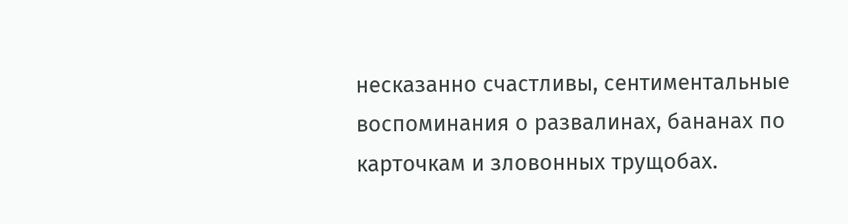несказанно счастливы, сентиментальные воспоминания о развалинах, бананах по карточкам и зловонных трущобах.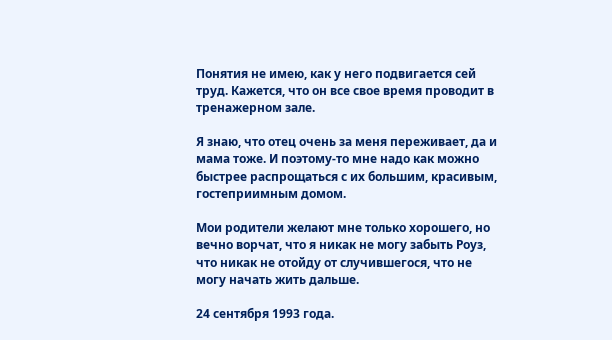Понятия не имею, как у него подвигается сей труд. Кажется, что он все свое время проводит в тренажерном зале.

Я знаю, что отец очень за меня переживает, да и мама тоже. И поэтому-то мне надо как можно быстрее распрощаться с их большим, красивым, гостеприимным домом.

Мои родители желают мне только хорошего, но вечно ворчат, что я никак не могу забыть Роуз, что никак не отойду от случившегося, что не могу начать жить дальше.

24 сентября 1993 года.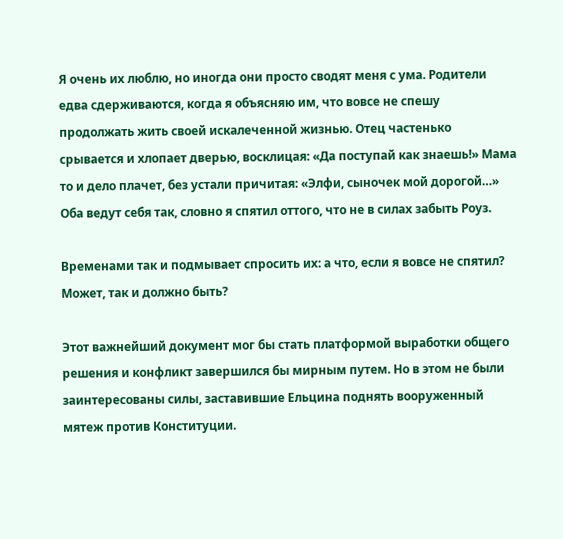Я очень их люблю, но иногда они просто сводят меня с ума. Родители едва сдерживаются, когда я объясняю им, что вовсе не спешу продолжать жить своей искалеченной жизнью. Отец частенько срывается и хлопает дверью, восклицая: «Да поступай как знаешь!» Мама то и дело плачет, без устали причитая: «Элфи, сыночек мой дорогой…» Оба ведут себя так, словно я спятил оттого, что не в силах забыть Роуз.

Временами так и подмывает спросить их: а что, если я вовсе не спятил? Может, так и должно быть?

Этот важнейший документ мог бы стать платформой выработки общего решения и конфликт завершился бы мирным путем. Но в этом не были заинтересованы силы, заставившие Ельцина поднять вооруженный мятеж против Конституции.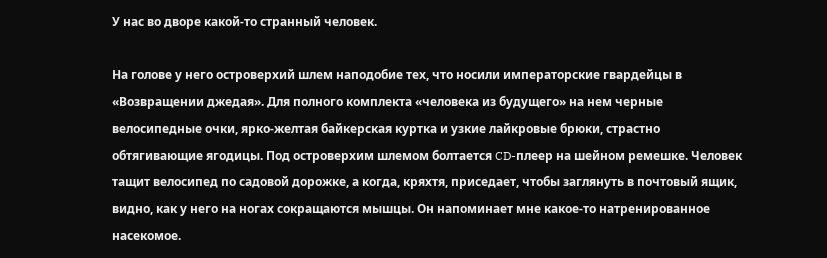У нас во дворе какой-то странный человек.

На голове у него островерхий шлем наподобие тех, что носили императорские гвардейцы в «Возвращении джедая». Для полного комплекта «человека из будущего» на нем черные велосипедные очки, ярко-желтая байкерская куртка и узкие лайкровые брюки, страстно обтягивающие ягодицы. Под островерхим шлемом болтается CD-плеер на шейном ремешке. Человек тащит велосипед по садовой дорожке, а когда, кряхтя, приседает, чтобы заглянуть в почтовый ящик, видно, как у него на ногах сокращаются мышцы. Он напоминает мне какое-то натренированное насекомое.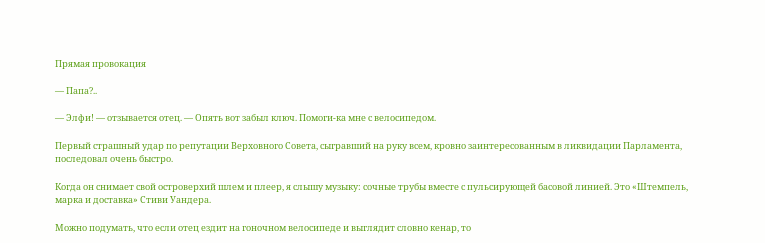Прямая провокация

— Папа?..

— Элфи! — отзывается отец. — Опять вот забыл ключ. Помоги-ка мне с велосипедом.

Первый страшный удар по репутации Верховного Совета, сыгравший на руку всем, кровно заинтересованным в ликвидации Парламента, последовал очень быстро.

Когда он снимает свой островерхий шлем и плеер, я слышу музыку: сочные трубы вместе с пульсирующей басовой линией. Это «Штемпель, марка и доставка» Стиви Уандера.

Можно подумать, что если отец ездит на гоночном велосипеде и выглядит словно кенар, то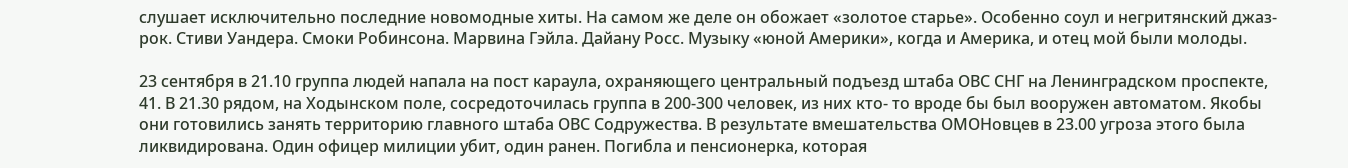слушает исключительно последние новомодные хиты. На самом же деле он обожает «золотое старье». Особенно соул и негритянский джаз-рок. Стиви Уандера. Смоки Робинсона. Марвина Гэйла. Дайану Росс. Музыку «юной Америки», когда и Америка, и отец мой были молоды.

23 сентября в 21.10 группа людей напала на пост караула, охраняющего центральный подъезд штаба ОВС СНГ на Ленинградском проспекте, 41. В 21.30 рядом, на Ходынском поле, сосредоточилась группа в 200-300 человек, из них кто- то вроде бы был вооружен автоматом. Якобы они готовились занять территорию главного штаба ОВС Содружества. В результате вмешательства ОМОНовцев в 23.00 угроза этого была ликвидирована. Один офицер милиции убит, один ранен. Погибла и пенсионерка, которая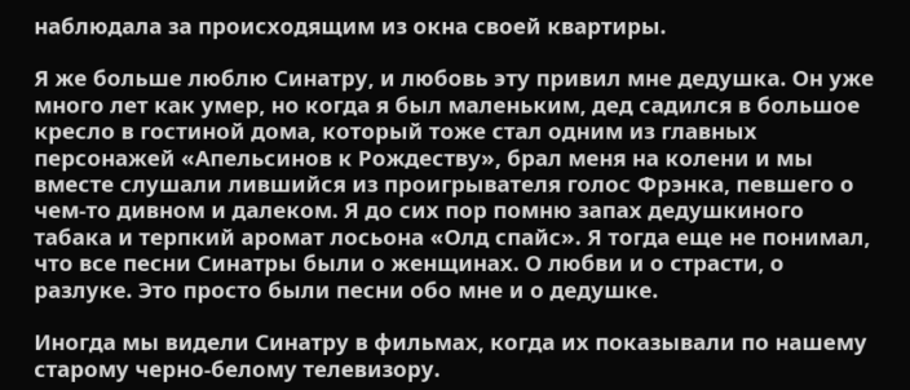наблюдала за происходящим из окна своей квартиры.

Я же больше люблю Синатру, и любовь эту привил мне дедушка. Он уже много лет как умер, но когда я был маленьким, дед садился в большое кресло в гостиной дома, который тоже стал одним из главных персонажей «Апельсинов к Рождеству», брал меня на колени и мы вместе слушали лившийся из проигрывателя голос Фрэнка, певшего о чем-то дивном и далеком. Я до сих пор помню запах дедушкиного табака и терпкий аромат лосьона «Олд спайс». Я тогда еще не понимал, что все песни Синатры были о женщинах. О любви и о страсти, о разлуке. Это просто были песни обо мне и о дедушке.

Иногда мы видели Синатру в фильмах, когда их показывали по нашему старому черно-белому телевизору.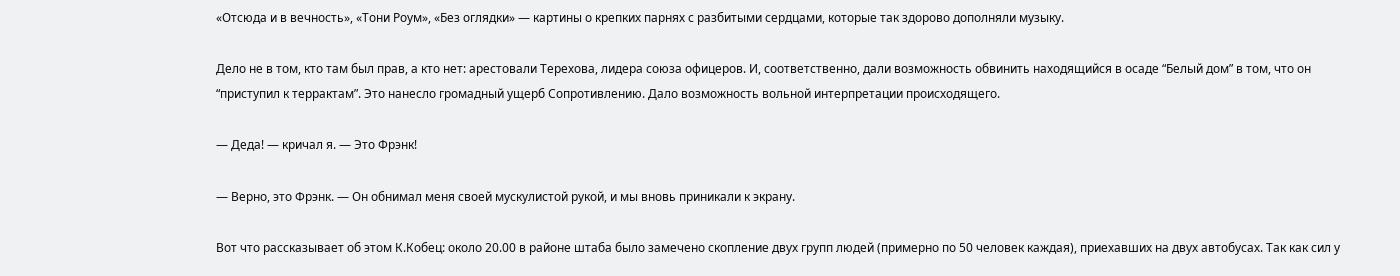«Отсюда и в вечность», «Тони Роум», «Без оглядки» — картины о крепких парнях с разбитыми сердцами, которые так здорово дополняли музыку.

Дело не в том, кто там был прав, а кто нет: арестовали Терехова, лидера союза офицеров. И, соответственно, дали возможность обвинить находящийся в осаде “Белый дом” в том, что он “приступил к террактам”. Это нанесло громадный ущерб Сопротивлению. Дало возможность вольной интерпретации происходящего.

— Деда! — кричал я. — Это Фрэнк!

— Верно, это Фрэнк. — Он обнимал меня своей мускулистой рукой, и мы вновь приникали к экрану.

Вот что рассказывает об этом К.Кобец: около 20.00 в районе штаба было замечено скопление двух групп людей (примерно по 50 человек каждая), приехавших на двух автобусах. Так как сил у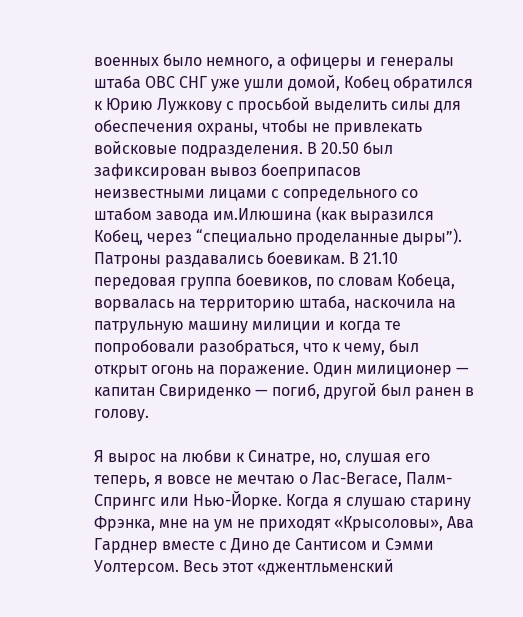военных было немного, а офицеры и генералы штаба ОВС СНГ уже ушли домой, Кобец обратился к Юрию Лужкову с просьбой выделить силы для обеспечения охраны, чтобы не привлекать войсковые подразделения. В 20.50 был зафиксирован вывоз боеприпасов неизвестными лицами с сопредельного со штабом завода им.Илюшина (как выразился Кобец, через “специально проделанные дыры”). Патроны раздавались боевикам. В 21.10 передовая группа боевиков, по словам Кобеца, ворвалась на территорию штаба, наскочила на патрульную машину милиции и когда те попробовали разобраться, что к чему, был открыт огонь на поражение. Один милиционер — капитан Свириденко — погиб, другой был ранен в голову.

Я вырос на любви к Синатре, но, слушая его теперь, я вовсе не мечтаю о Лас-Вегасе, Палм-Спрингс или Нью-Йорке. Когда я слушаю старину Фрэнка, мне на ум не приходят «Крысоловы», Ава Гарднер вместе с Дино де Сантисом и Сэмми Уолтерсом. Весь этот «джентльменский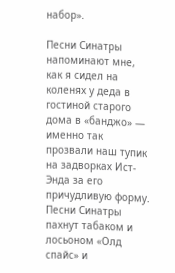набор».

Песни Синатры напоминают мне, как я сидел на коленях у деда в гостиной старого дома в «банджо» — именно так прозвали наш тупик на задворках Ист-Энда за его причудливую форму. Песни Синатры пахнут табаком и лосьоном «Олд спайс» и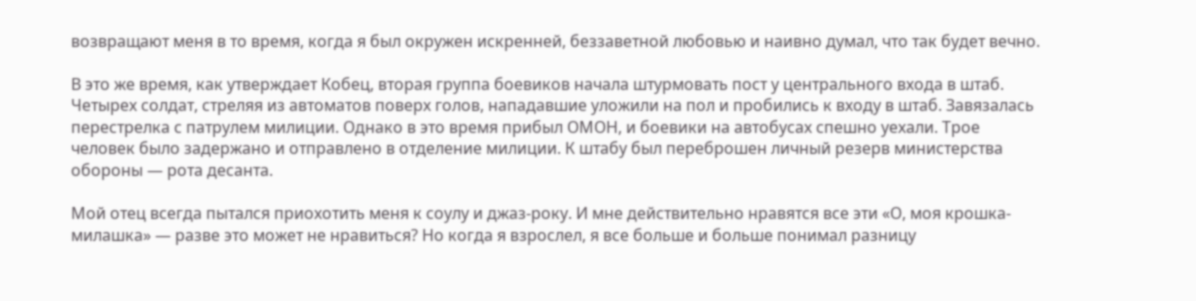возвращают меня в то время, когда я был окружен искренней, беззаветной любовью и наивно думал, что так будет вечно.

В это же время, как утверждает Кобец, вторая группа боевиков начала штурмовать пост у центрального входа в штаб. Четырех солдат, стреляя из автоматов поверх голов, нападавшие уложили на пол и пробились к входу в штаб. Завязалась перестрелка с патрулем милиции. Однако в это время прибыл ОМОН, и боевики на автобусах спешно уехали. Трое человек было задержано и отправлено в отделение милиции. К штабу был переброшен личный резерв министерства обороны — рота десанта.

Мой отец всегда пытался приохотить меня к соулу и джаз-року. И мне действительно нравятся все эти «О, моя крошка-милашка» — разве это может не нравиться? Но когда я взрослел, я все больше и больше понимал разницу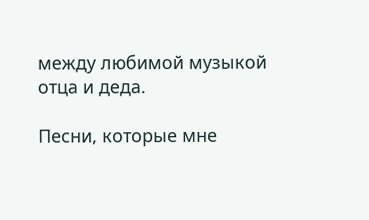между любимой музыкой отца и деда.

Песни, которые мне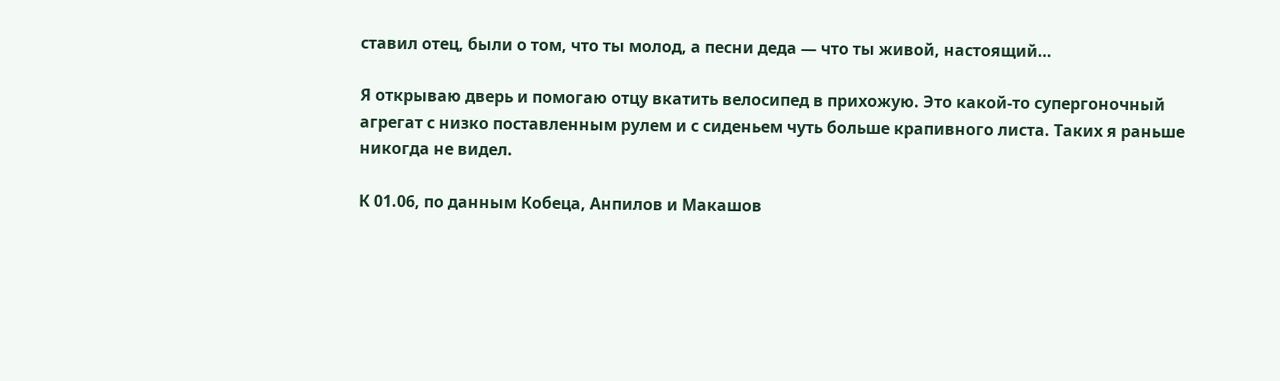ставил отец, были о том, что ты молод, а песни деда — что ты живой, настоящий…

Я открываю дверь и помогаю отцу вкатить велосипед в прихожую. Это какой-то супергоночный агрегат с низко поставленным рулем и с сиденьем чуть больше крапивного листа. Таких я раньше никогда не видел.

К 01.06, по данным Кобеца, Анпилов и Макашов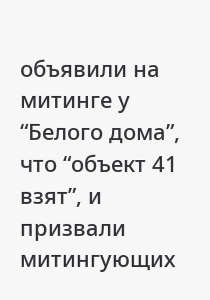объявили на митинге у “Белого дома”, что “объект 41 взят”, и призвали митингующих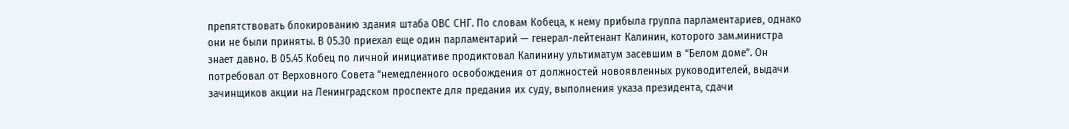препятствовать блокированию здания штаба ОВС СНГ. По словам Кобеца, к нему прибыла группа парламентариев, однако они не были приняты. В 05.30 приехал еще один парламентарий — генерал-лейтенант Калинин, которого зам.министра знает давно. В 05.45 Кобец по личной инициативе продиктовал Калинину ультиматум засевшим в “Белом доме”. Он потребовал от Верховного Совета “немедленного освобождения от должностей новоявленных руководителей, выдачи зачинщиков акции на Ленинградском проспекте для предания их суду, выполнения указа президента, сдачи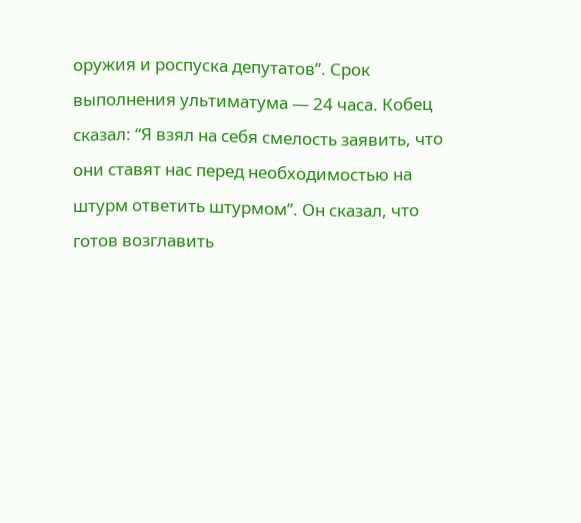оружия и роспуска депутатов”. Срок выполнения ультиматума — 24 часа. Кобец сказал: “Я взял на себя смелость заявить, что они ставят нас перед необходимостью на штурм ответить штурмом”. Он сказал, что готов возглавить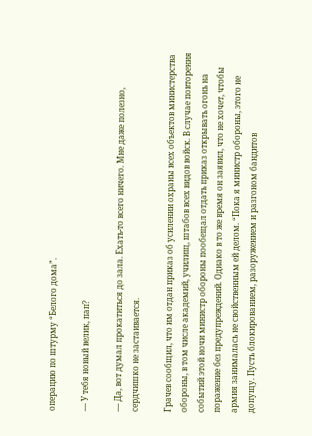операцию по штурму “Белого дома”.

— У тебя новый велик, пап?

— Да, вот думал прокатиться до зала. Ехать-то всего ничего. Мне даже полезно, сердчишко не застаивается.

Грачев сообщил, что им отдан приказ об усилении охраны всех объектов министерства обороны, в том числе академий, училищ, штабов всех видов войск. В случае повторения событий этой ночи министр обороны пообещал отдать приказ открывать огонь на поражение без предупреждений. Однако в то же время он заявил, что не хочет, чтобы армия занималась не свойственным ей делом. “Пока я министр обороны, этого не допущу. Пусть блокированием, разоружением и разгоном бандитов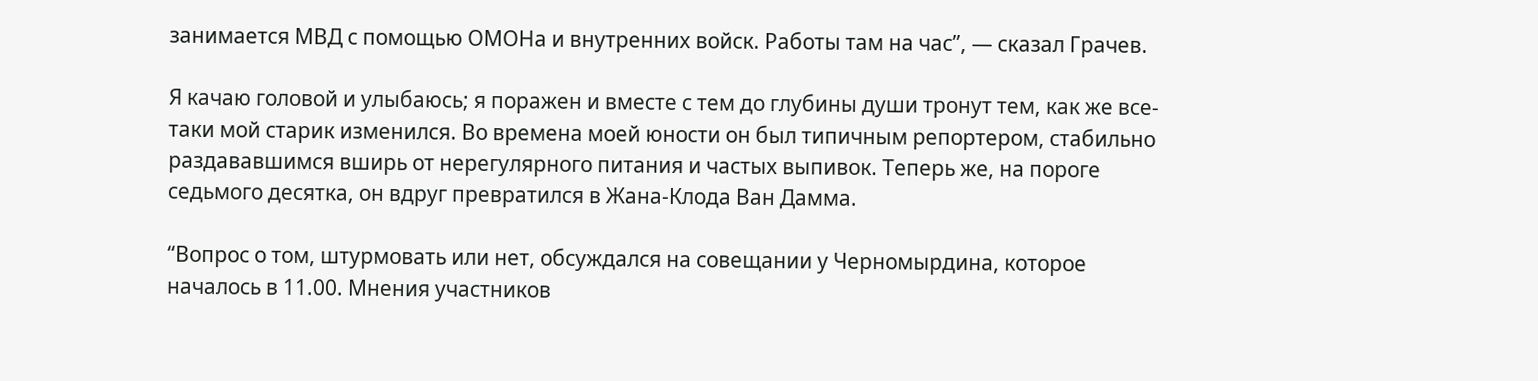занимается МВД с помощью ОМОНа и внутренних войск. Работы там на час”, — сказал Грачев.

Я качаю головой и улыбаюсь; я поражен и вместе с тем до глубины души тронут тем, как же все-таки мой старик изменился. Во времена моей юности он был типичным репортером, стабильно раздававшимся вширь от нерегулярного питания и частых выпивок. Теперь же, на пороге седьмого десятка, он вдруг превратился в Жана-Клода Ван Дамма.

“Вопрос о том, штурмовать или нет, обсуждался на совещании у Черномырдина, которое началось в 11.00. Мнения участников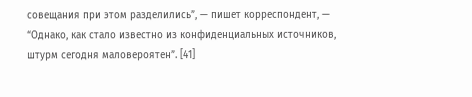совещания при этом разделились”, — пишет корреспондент, — “Однако, как стало известно из конфиденциальных источников, штурм сегодня маловероятен”. [41]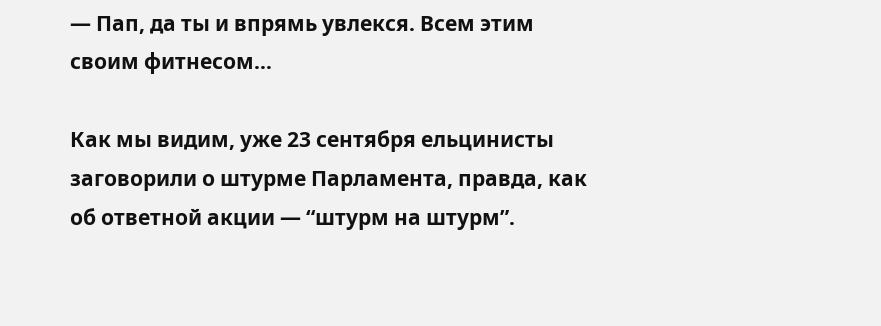— Пап, да ты и впрямь увлекся. Всем этим своим фитнесом…

Как мы видим, уже 23 сентября ельцинисты заговорили о штурме Парламента, правда, как об ответной акции — “штурм на штурм”.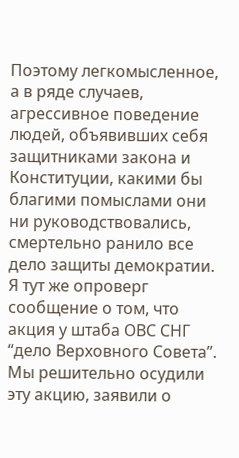Поэтому легкомысленное, а в ряде случаев, агрессивное поведение людей, объявивших себя защитниками закона и Конституции, какими бы благими помыслами они ни руководствовались, смертельно ранило все дело защиты демократии. Я тут же опроверг сообщение о том, что акция у штаба ОВС СНГ “дело Верховного Совета”. Мы решительно осудили эту акцию, заявили о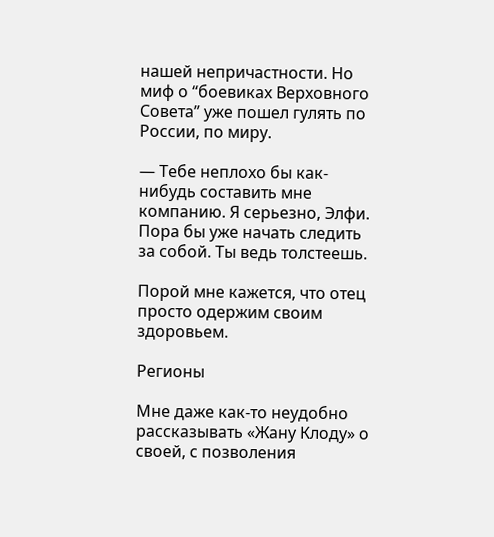нашей непричастности. Но миф о “боевиках Верховного Совета” уже пошел гулять по России, по миру.

— Тебе неплохо бы как-нибудь составить мне компанию. Я серьезно, Элфи. Пора бы уже начать следить за собой. Ты ведь толстеешь.

Порой мне кажется, что отец просто одержим своим здоровьем.

Регионы

Мне даже как-то неудобно рассказывать «Жану Клоду» о своей, с позволения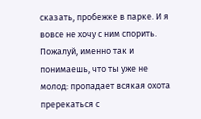сказать, пробежке в парке. И я вовсе не хочу с ним спорить. Пожалуй, именно так и понимаешь, что ты уже не молод: пропадает всякая охота пререкаться с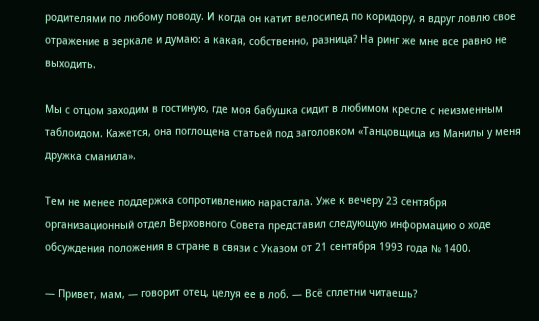родителями по любому поводу. И когда он катит велосипед по коридору, я вдруг ловлю свое отражение в зеркале и думаю: а какая, собственно, разница? На ринг же мне все равно не выходить.

Мы с отцом заходим в гостиную, где моя бабушка сидит в любимом кресле с неизменным таблоидом. Кажется, она поглощена статьей под заголовком «Танцовщица из Манилы у меня дружка сманила».

Тем не менее поддержка сопротивлению нарастала. Уже к вечеру 23 сентября организационный отдел Верховного Совета представил следующую информацию о ходе обсуждения положения в стране в связи с Указом от 21 сентября 1993 года № 1400.

— Привет, мам, — говорит отец, целуя ее в лоб. — Всё сплетни читаешь?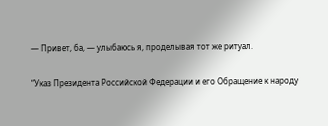— Привет, ба, — улыбаюсь я, проделывая тот же ритуал.

“Указ Президента Российской Федерации и его Обращение к народу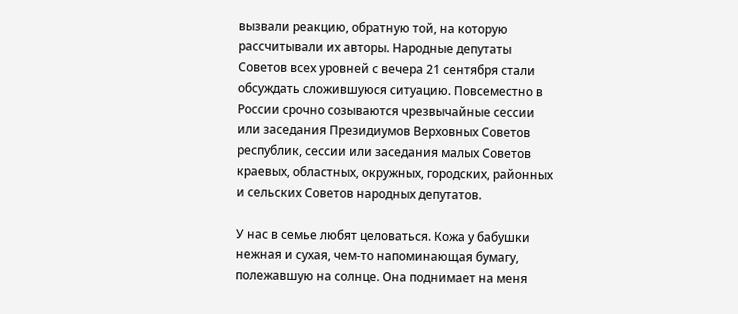вызвали реакцию, обратную той, на которую рассчитывали их авторы. Народные депутаты Советов всех уровней с вечера 21 сентября стали обсуждать сложившуюся ситуацию. Повсеместно в России срочно созываются чрезвычайные сессии или заседания Президиумов Верховных Советов республик, сессии или заседания малых Советов краевых, областных, окружных, городских, районных и сельских Советов народных депутатов.

У нас в семье любят целоваться. Кожа у бабушки нежная и сухая, чем-то напоминающая бумагу, полежавшую на солнце. Она поднимает на меня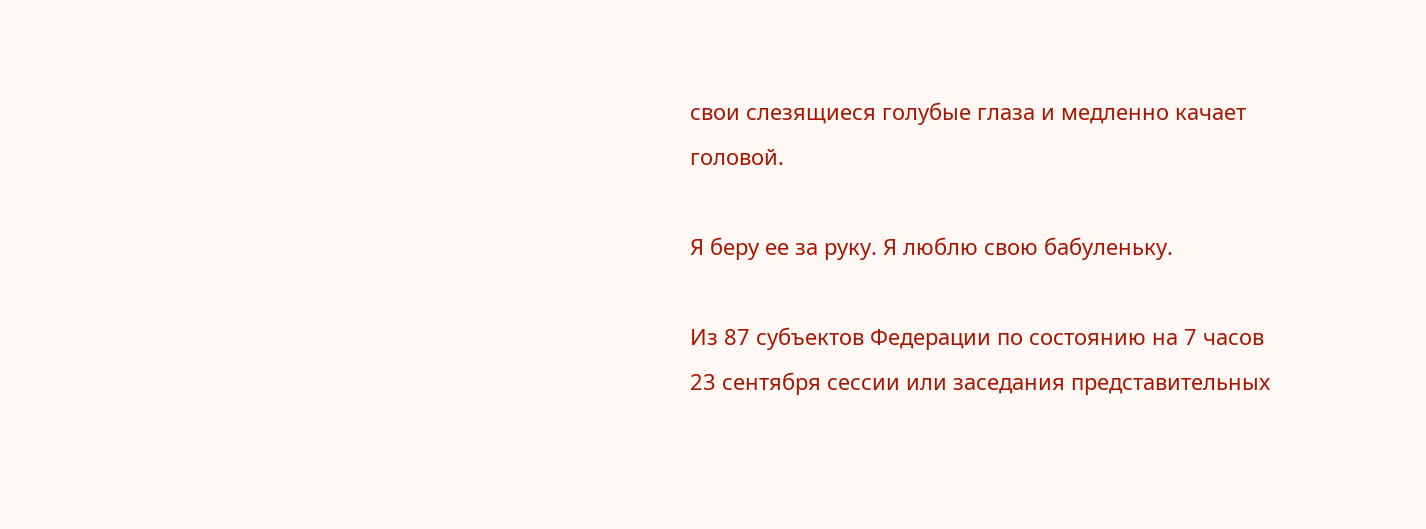свои слезящиеся голубые глаза и медленно качает головой.

Я беру ее за руку. Я люблю свою бабуленьку.

Из 87 субъектов Федерации по состоянию на 7 часов 23 сентября сессии или заседания представительных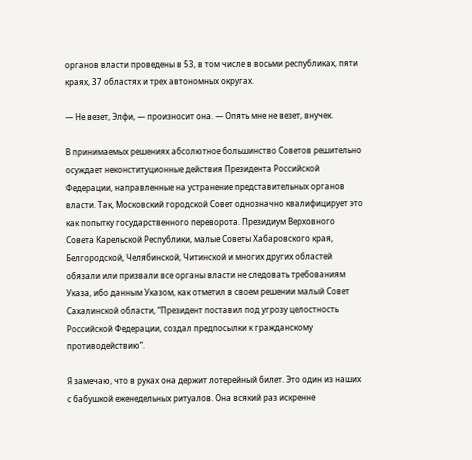органов власти проведены в 53, в том числе в восьми республиках, пяти краях, 37 областях и трех автономных округах.

— Не везет, Элфи, — произносит она. — Опять мне не везет, внучек.

В принимаемых решениях абсолютное большинство Советов решительно осуждает неконституционные действия Президента Российской Федерации, направленные на устранение представительных органов власти. Так, Московский городской Совет однозначно квалифицирует это как попытку государственного переворота. Президиум Верховного Совета Карельской Республики, малые Советы Хабаровского края, Белгородской, Челябинской, Читинской и многих других областей обязали или призвали все органы власти не следовать требованиям Указа, ибо данным Указом, как отметил в своем решении малый Совет Сахалинской области, “Президент поставил под угрозу целостность Российской Федерации, создал предпосылки к гражданскому противодействию”.

Я замечаю, что в руках она держит лотерейный билет. Это один из наших с бабушкой еженедельных ритуалов. Она всякий раз искренне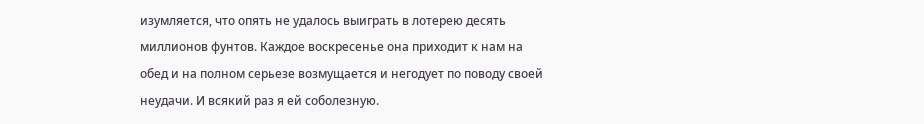изумляется, что опять не удалось выиграть в лотерею десять миллионов фунтов. Каждое воскресенье она приходит к нам на обед и на полном серьезе возмущается и негодует по поводу своей неудачи. И всякий раз я ей соболезную.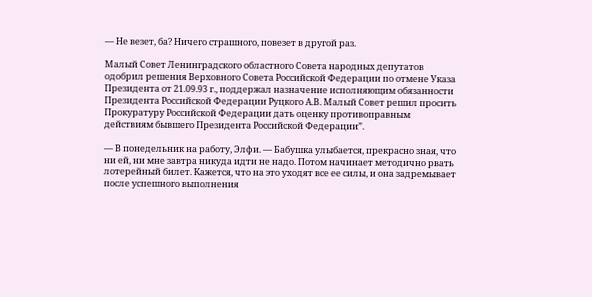— Не везет, ба? Ничего страшного, повезет в другой раз.

Малый Совет Ленинградского областного Совета народных депутатов одобрил решения Верховного Совета Российской Федерации по отмене Указа Президента от 21.09.93 г., поддержал назначение исполняющим обязанности Президента Российской Федерации Руцкого А.В. Малый Совет решил просить Прокуратуру Российской Федерации дать оценку противоправным действиям бывшего Президента Российской Федерации”.

— В понедельник на работу, Элфи. — Бабушка улыбается, прекрасно зная, что ни ей, ни мне завтра никуда идти не надо. Потом начинает методично рвать лотерейный билет. Кажется, что на это уходят все ее силы, и она задремывает после успешного выполнения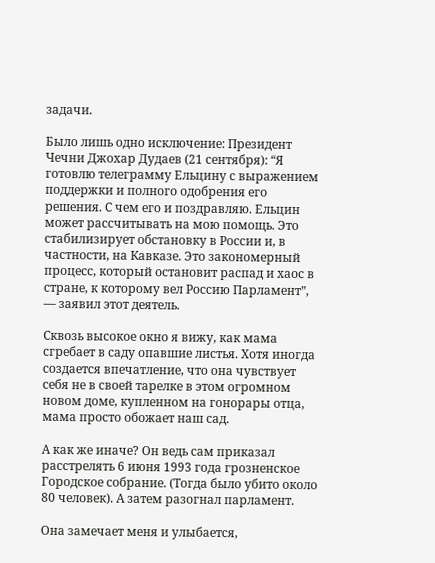задачи.

Было лишь одно исключение: Президент Чечни Джохар Дудаев (21 сентября): “Я готовлю телеграмму Ельцину с выражением поддержки и полного одобрения его решения. С чем его и поздравляю. Ельцин может рассчитывать на мою помощь. Это стабилизирует обстановку в России и, в частности, на Кавказе. Это закономерный процесс, который остановит распад и хаос в стране, к которому вел Россию Парламент”, — заявил этот деятель.

Сквозь высокое окно я вижу, как мама сгребает в саду опавшие листья. Хотя иногда создается впечатление, что она чувствует себя не в своей тарелке в этом огромном новом доме, купленном на гонорары отца, мама просто обожает наш сад.

А как же иначе? Он ведь сам приказал расстрелять 6 июня 1993 года грозненское Городское собрание. (Тогда было убито около 80 человек). А затем разогнал парламент.

Она замечает меня и улыбается,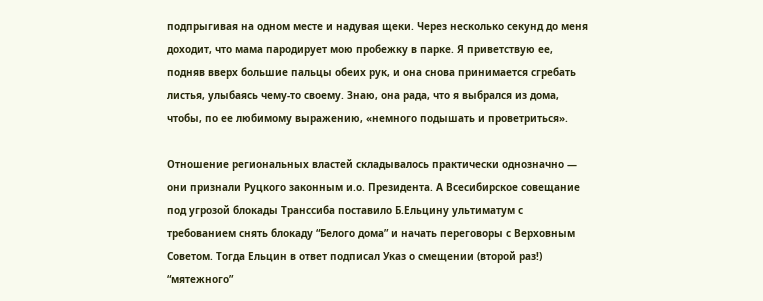подпрыгивая на одном месте и надувая щеки. Через несколько секунд до меня доходит, что мама пародирует мою пробежку в парке. Я приветствую ее, подняв вверх большие пальцы обеих рук, и она снова принимается сгребать листья, улыбаясь чему-то своему. Знаю, она рада, что я выбрался из дома, чтобы, по ее любимому выражению, «немного подышать и проветриться».

Отношение региональных властей складывалось практически однозначно — они признали Руцкого законным и.о. Президента. А Всесибирское совещание под угрозой блокады Транссиба поставило Б.Ельцину ультиматум с требованием снять блокаду “Белого дома” и начать переговоры с Верховным Советом. Тогда Ельцин в ответ подписал Указ о смещении (второй раз!) “мятежного”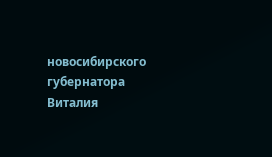новосибирского губернатора Виталия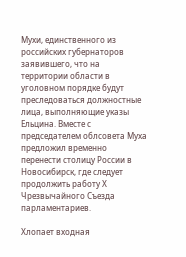Мухи, единственного из российских губернаторов заявившего, что на территории области в уголовном порядке будут преследоваться должностные лица, выполняющие указы Ельцина. Вместе с председателем облсовета Муха предложил временно перенести столицу России в Новосибирск, где следует продолжить работу Х Чрезвычайного Съезда парламентариев.

Хлопает входная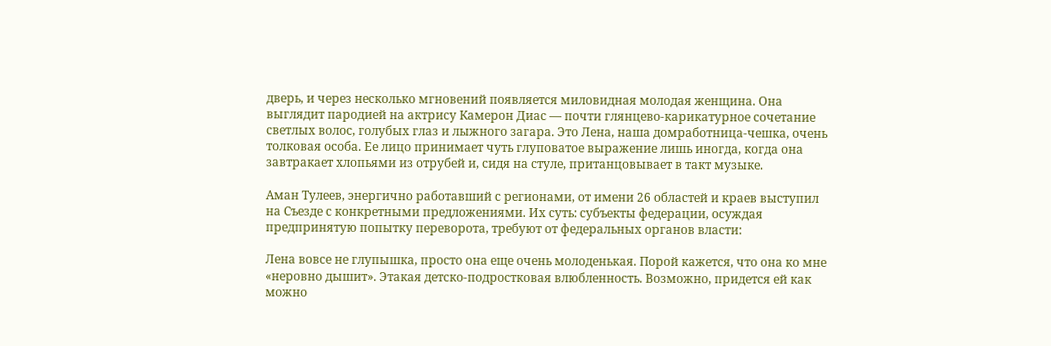дверь, и через несколько мгновений появляется миловидная молодая женщина. Она выглядит пародией на актрису Камерон Диас — почти глянцево-карикатурное сочетание светлых волос, голубых глаз и лыжного загара. Это Лена, наша домработница-чешка, очень толковая особа. Ее лицо принимает чуть глуповатое выражение лишь иногда, когда она завтракает хлопьями из отрубей и, сидя на стуле, пританцовывает в такт музыке.

Аман Тулеев, энергично работавший с регионами, от имени 26 областей и краев выступил на Съезде с конкретными предложениями. Их суть: субъекты федерации, осуждая предпринятую попытку переворота, требуют от федеральных органов власти:

Лена вовсе не глупышка, просто она еще очень молоденькая. Порой кажется, что она ко мне «неровно дышит». Этакая детско-подростковая влюбленность. Возможно, придется ей как можно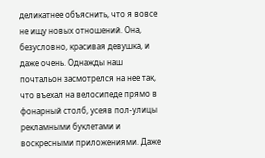деликатнее объяснить, что я вовсе не ищу новых отношений. Она, безусловно, красивая девушка, и даже очень. Однажды наш почтальон засмотрелся на нее так, что въехал на велосипеде прямо в фонарный столб, усеяв пол-улицы рекламными буклетами и воскресными приложениями. Даже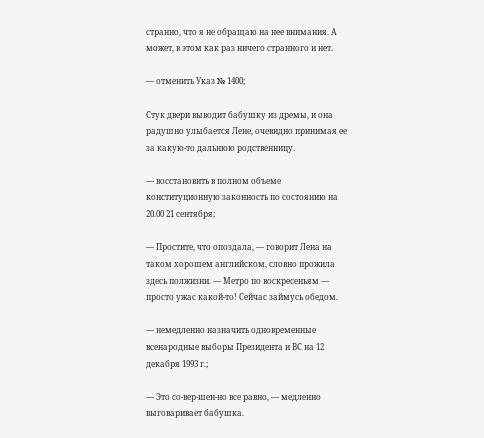странно, что я не обращаю на нее внимания. А может, в этом как раз ничего странного и нет.

— отменить Указ № 1400;

Стук двери выводит бабушку из дремы, и она радушно улыбается Лене, очевидно принимая ее за какую-то дальнюю родственницу.

— восстановить в полном объеме конституционную законность по состоянию на 20.00 21 сентября;

— Простите, что опоздала, — говорит Лена на таком хорошем английском, словно прожила здесь полжизни. — Метро по воскресеньям — просто ужас какой-то! Сейчас займусь обедом.

— немедленно назначить одновременные всенародные выборы Президента и ВС на 12 декабря 1993 г.;

— Это со-вер-шен-но все равно, — медленно выговаривает бабушка.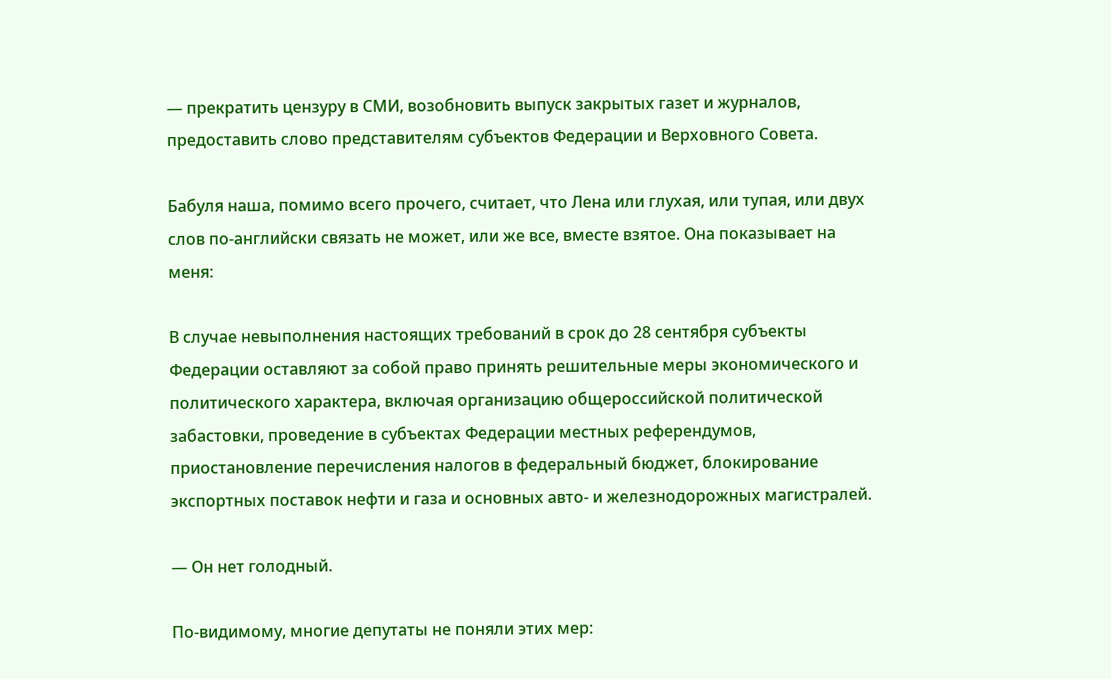— прекратить цензуру в СМИ, возобновить выпуск закрытых газет и журналов, предоставить слово представителям субъектов Федерации и Верховного Совета.

Бабуля наша, помимо всего прочего, считает, что Лена или глухая, или тупая, или двух слов по-английски связать не может, или же все, вместе взятое. Она показывает на меня:

В случае невыполнения настоящих требований в срок до 28 сентября субъекты Федерации оставляют за собой право принять решительные меры экономического и политического характера, включая организацию общероссийской политической забастовки, проведение в субъектах Федерации местных референдумов, приостановление перечисления налогов в федеральный бюджет, блокирование экспортных поставок нефти и газа и основных авто- и железнодорожных магистралей.

— Он нет голодный.

По-видимому, многие депутаты не поняли этих мер: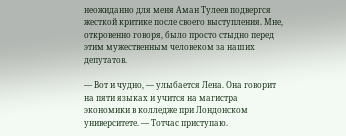неожиданно для меня Аман Тулеев подвергся жесткой критике после своего выступления. Мне, откровенно говоря, было просто стыдно перед этим мужественным человеком за наших депутатов.

— Вот и чудно, — улыбается Лена. Она говорит на пяти языках и учится на магистра экономики в колледже при Лондонском университете. — Тотчас приступаю.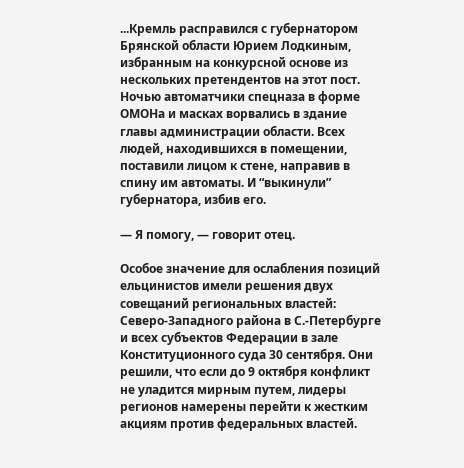...Кремль расправился с губернатором Брянской области Юрием Лодкиным, избранным на конкурсной основе из нескольких претендентов на этот пост. Ночью автоматчики спецназа в форме ОМОНа и масках ворвались в здание главы администрации области. Всех людей, находившихся в помещении, поставили лицом к стене, направив в спину им автоматы. И “выкинули” губернатора, избив его.

— Я помогу, — говорит отец.

Особое значение для ослабления позиций ельцинистов имели решения двух совещаний региональных властей: Северо-Западного района в С.-Петербурге и всех субъектов Федерации в зале Конституционного суда 30 сентября. Они решили, что если до 9 октября конфликт не уладится мирным путем, лидеры регионов намерены перейти к жестким акциям против федеральных властей.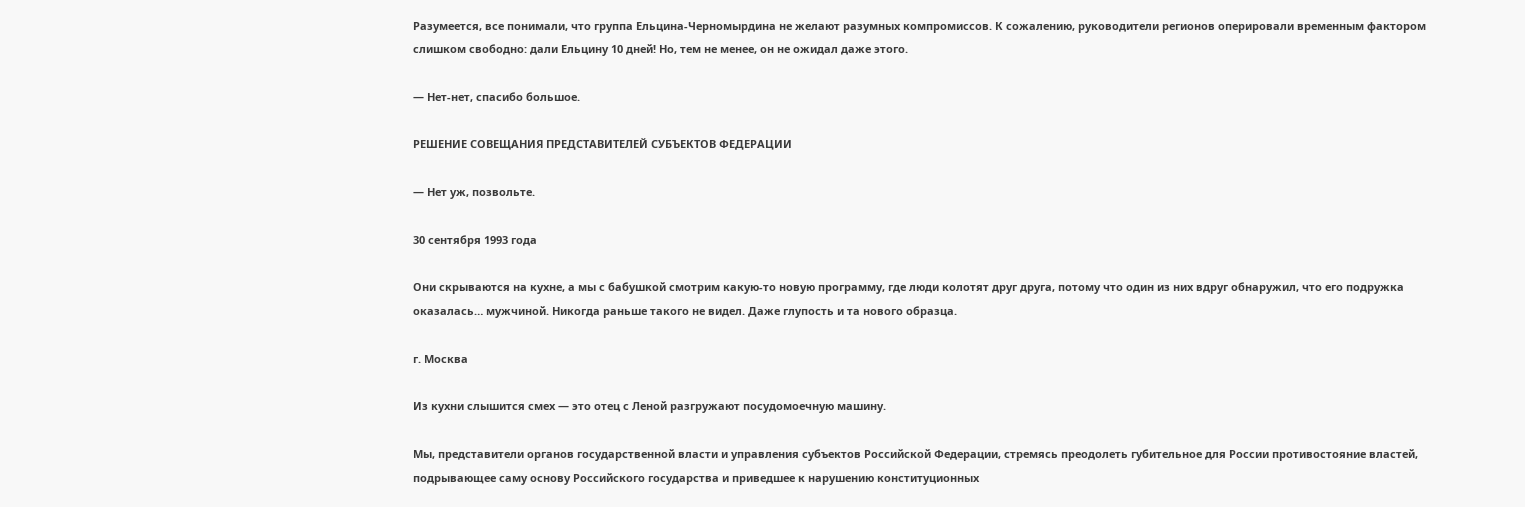Разумеется, все понимали, что группа Ельцина-Черномырдина не желают разумных компромиссов. К сожалению, руководители регионов оперировали временным фактором слишком свободно: дали Ельцину 10 дней! Но, тем не менее, он не ожидал даже этого.

— Нет-нет, спасибо большое.

РЕШЕНИЕ СОВЕЩАНИЯ ПРЕДСТАВИТЕЛЕЙ СУБЪЕКТОВ ФЕДЕРАЦИИ

— Нет уж, позвольте.

30 сентября 1993 года

Они скрываются на кухне, а мы с бабушкой смотрим какую-то новую программу, где люди колотят друг друга, потому что один из них вдруг обнаружил, что его подружка оказалась… мужчиной. Никогда раньше такого не видел. Даже глупость и та нового образца.

г. Москва

Из кухни слышится смех — это отец с Леной разгружают посудомоечную машину.

Мы, представители органов государственной власти и управления субъектов Российской Федерации, стремясь преодолеть губительное для России противостояние властей, подрывающее саму основу Российского государства и приведшее к нарушению конституционных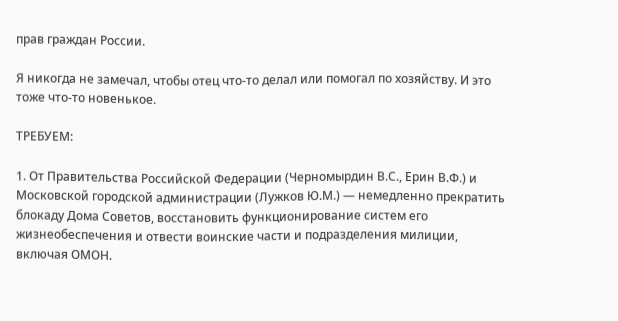прав граждан России.

Я никогда не замечал, чтобы отец что-то делал или помогал по хозяйству. И это тоже что-то новенькое.

ТРЕБУЕМ:

1. От Правительства Российской Федерации (Черномырдин В.С., Ерин В.Ф.) и Московской городской администрации (Лужков Ю.М.) — немедленно прекратить блокаду Дома Советов, восстановить функционирование систем его жизнеобеспечения и отвести воинские части и подразделения милиции, включая ОМОН.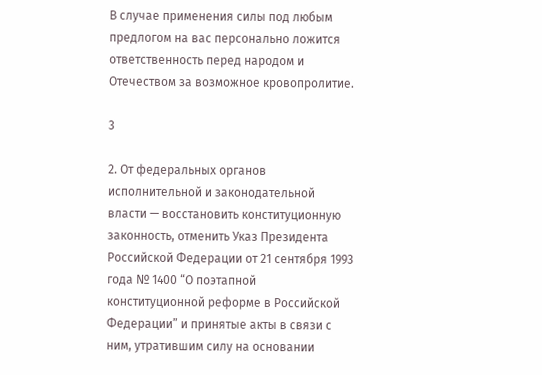В случае применения силы под любым предлогом на вас персонально ложится ответственность перед народом и Отечеством за возможное кровопролитие.

3

2. От федеральных органов исполнительной и законодательной власти — восстановить конституционную законность, отменить Указ Президента Российской Федерации от 21 сентября 1993 года № 1400 “О поэтапной конституционной реформе в Российской Федерации” и принятые акты в связи с ним, утратившим силу на основании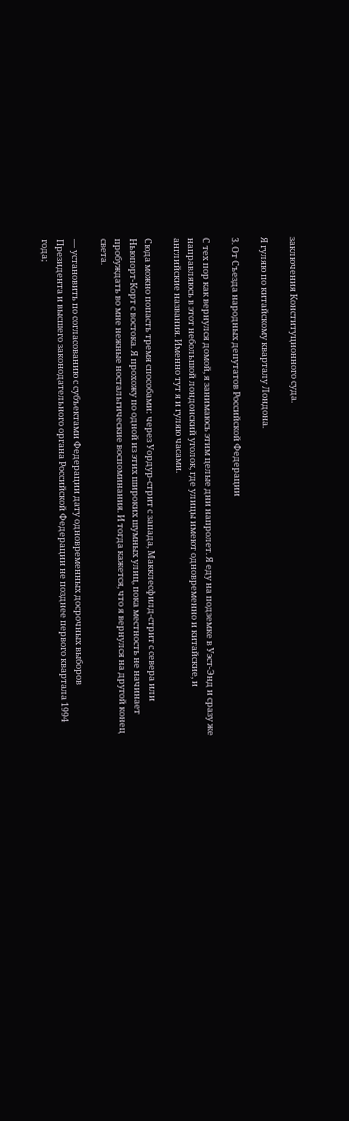заключения Конституционного суда.

Я гуляю по китайскому кварталу Лондона.

3. От Съезда народных депутатов Российской Федерации

С тех пор как вернулся домой, я занимаюсь этим целые дни напролет. Я еду на подземке в Уэст-Энд и сразу же направляюсь в этот небольшой лондонский уголок, где улицы имеют одновременно и китайские, и английские названия. Именно тут я и гуляю часами.

Сюда можно попасть тремя способами: через Уордур-стрит с запада, Макклесфилд-стрит с севера или Ньюпорт-Корт с востока. Я прохожу по одной из этих широких шумных улиц, пока местность не начинает пробуждать во мне нежные ностальгические воспоминания. И тогда кажется, что я вернулся на другой конец света.

— установить по согласованию с субъектами Федерации дату одновременных досрочных выборов Президента и высшего законодательного органа Российской Федерации не позднее первого квартала 1994 года;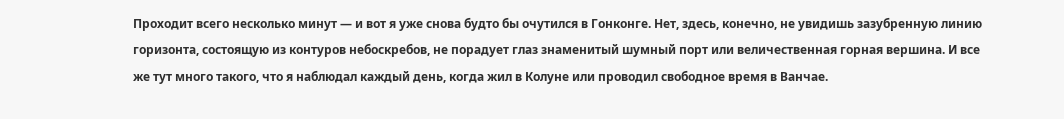Проходит всего несколько минут — и вот я уже снова будто бы очутился в Гонконге. Нет, здесь, конечно, не увидишь зазубренную линию горизонта, состоящую из контуров небоскребов, не порадует глаз знаменитый шумный порт или величественная горная вершина. И все же тут много такого, что я наблюдал каждый день, когда жил в Колуне или проводил свободное время в Ванчае.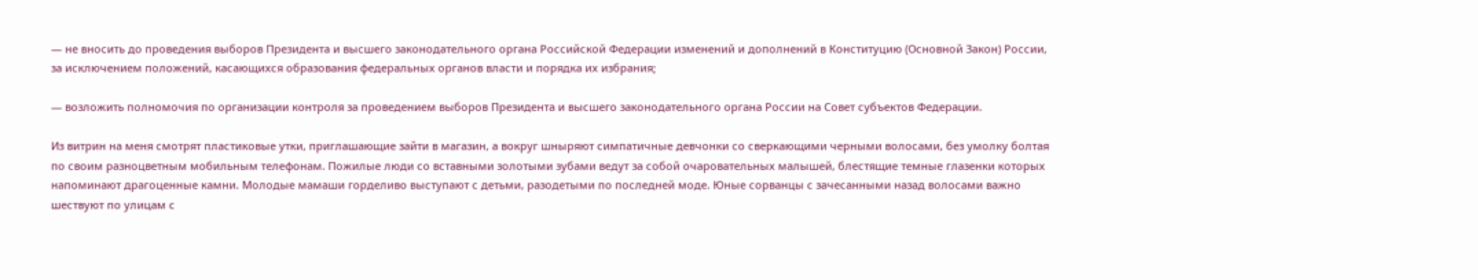— не вносить до проведения выборов Президента и высшего законодательного органа Российской Федерации изменений и дополнений в Конституцию (Основной Закон) России, за исключением положений, касающихся образования федеральных органов власти и порядка их избрания;

— возложить полномочия по организации контроля за проведением выборов Президента и высшего законодательного органа России на Совет субъектов Федерации.

Из витрин на меня смотрят пластиковые утки, приглашающие зайти в магазин, а вокруг шныряют симпатичные девчонки со сверкающими черными волосами, без умолку болтая по своим разноцветным мобильным телефонам. Пожилые люди со вставными золотыми зубами ведут за собой очаровательных малышей, блестящие темные глазенки которых напоминают драгоценные камни. Молодые мамаши горделиво выступают с детьми, разодетыми по последней моде. Юные сорванцы с зачесанными назад волосами важно шествуют по улицам с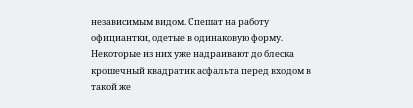независимым видом. Спешат на работу официантки, одетые в одинаковую форму. Некоторые из них уже надраивают до блеска крошечный квадратик асфальта перед входом в такой же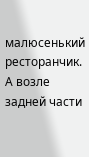малюсенький ресторанчик. А возле задней части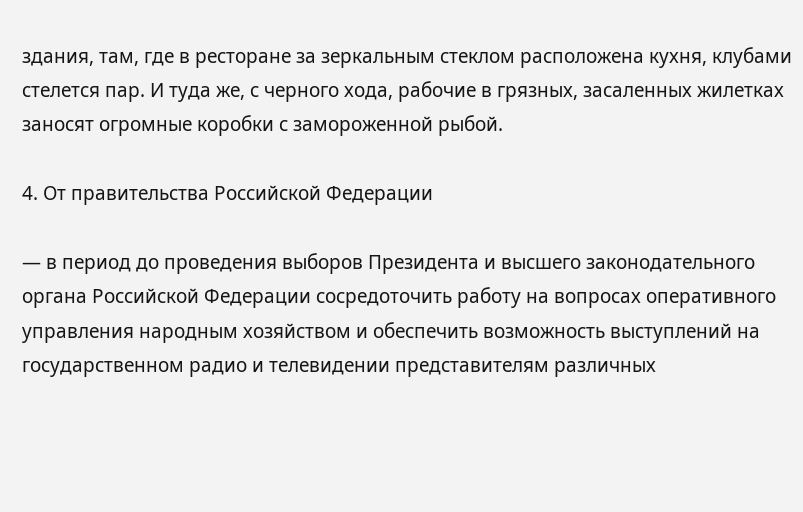здания, там, где в ресторане за зеркальным стеклом расположена кухня, клубами стелется пар. И туда же, с черного хода, рабочие в грязных, засаленных жилетках заносят огромные коробки с замороженной рыбой.

4. От правительства Российской Федерации

— в период до проведения выборов Президента и высшего законодательного органа Российской Федерации сосредоточить работу на вопросах оперативного управления народным хозяйством и обеспечить возможность выступлений на государственном радио и телевидении представителям различных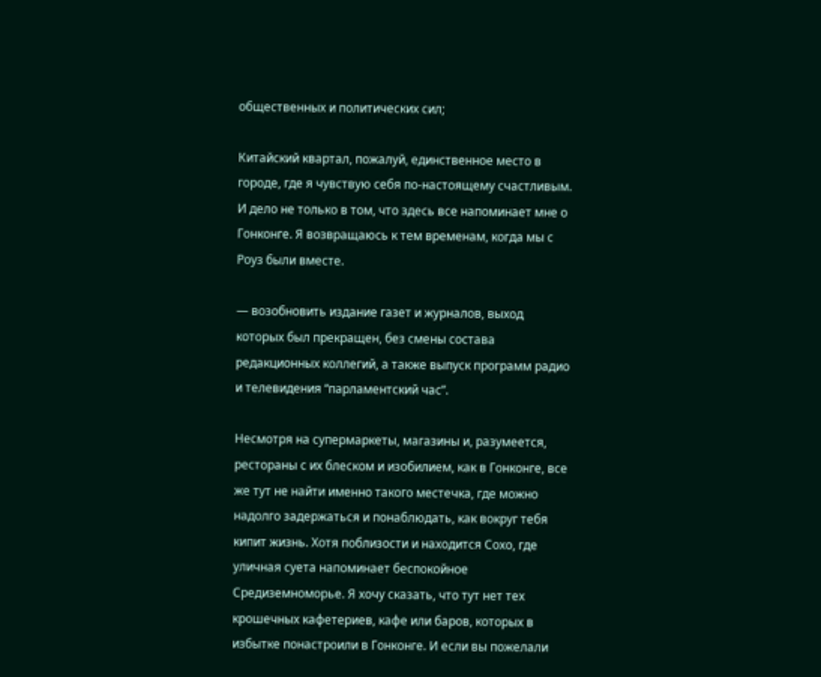общественных и политических сил;

Китайский квартал, пожалуй, единственное место в городе, где я чувствую себя по-настоящему счастливым. И дело не только в том, что здесь все напоминает мне о Гонконге. Я возвращаюсь к тем временам, когда мы с Роуз были вместе.

— возобновить издание газет и журналов, выход которых был прекращен, без смены состава редакционных коллегий, а также выпуск программ радио и телевидения “парламентский час”.

Несмотря на супермаркеты, магазины и, разумеется, рестораны с их блеском и изобилием, как в Гонконге, все же тут не найти именно такого местечка, где можно надолго задержаться и понаблюдать, как вокруг тебя кипит жизнь. Хотя поблизости и находится Сохо, где уличная суета напоминает беспокойное Средиземноморье. Я хочу сказать, что тут нет тех крошечных кафетериев, кафе или баров, которых в избытке понастроили в Гонконге. И если вы пожелали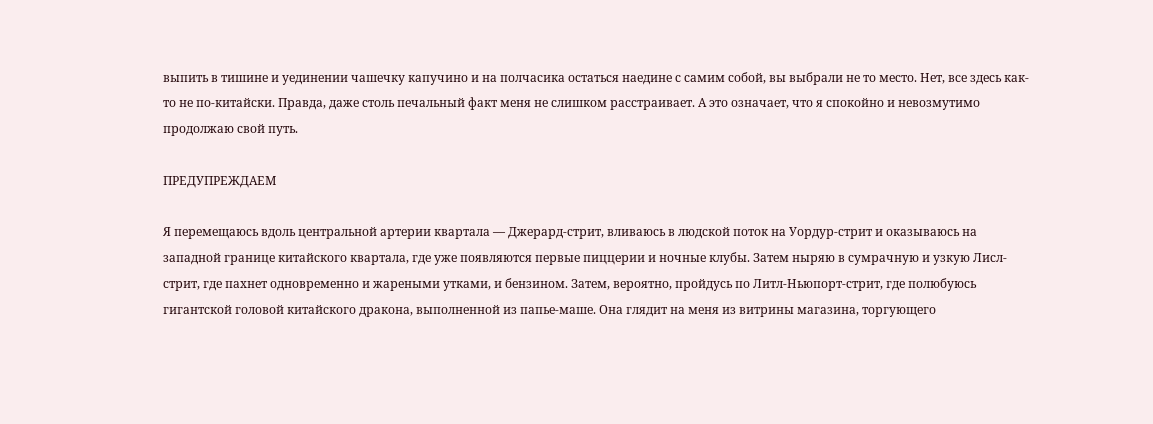выпить в тишине и уединении чашечку капучино и на полчасика остаться наедине с самим собой, вы выбрали не то место. Нет, все здесь как-то не по-китайски. Правда, даже столь печальный факт меня не слишком расстраивает. А это означает, что я спокойно и невозмутимо продолжаю свой путь.

ПРЕДУПРЕЖДАЕМ

Я перемещаюсь вдоль центральной артерии квартала — Джерард-стрит, вливаюсь в людской поток на Уордур-стрит и оказываюсь на западной границе китайского квартала, где уже появляются первые пиццерии и ночные клубы. Затем ныряю в сумрачную и узкую Лисл-стрит, где пахнет одновременно и жареными утками, и бензином. Затем, вероятно, пройдусь по Литл-Ньюпорт-стрит, где полюбуюсь гигантской головой китайского дракона, выполненной из папье-маше. Она глядит на меня из витрины магазина, торгующего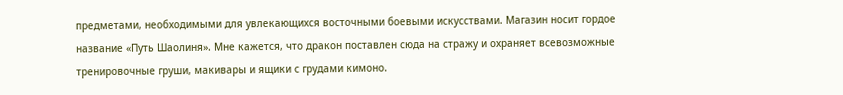предметами, необходимыми для увлекающихся восточными боевыми искусствами. Магазин носит гордое название «Путь Шаолиня». Мне кажется, что дракон поставлен сюда на стражу и охраняет всевозможные тренировочные груши, макивары и ящики с грудами кимоно.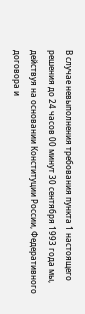В случае невыполнения требования пункта 1 настоящего решения до 24 часов 00 минут 30 сентября 1993 года мы, действуя на основании Конституции России, Федеративного договора и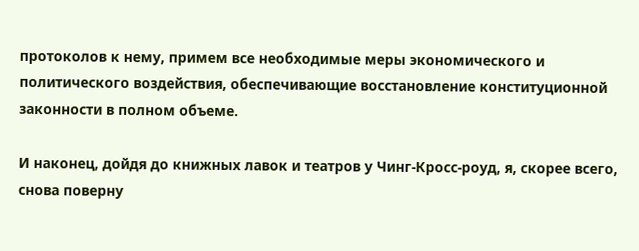протоколов к нему, примем все необходимые меры экономического и политического воздействия, обеспечивающие восстановление конституционной законности в полном объеме.

И наконец, дойдя до книжных лавок и театров у Чинг-Кросс-роуд, я, скорее всего, снова поверну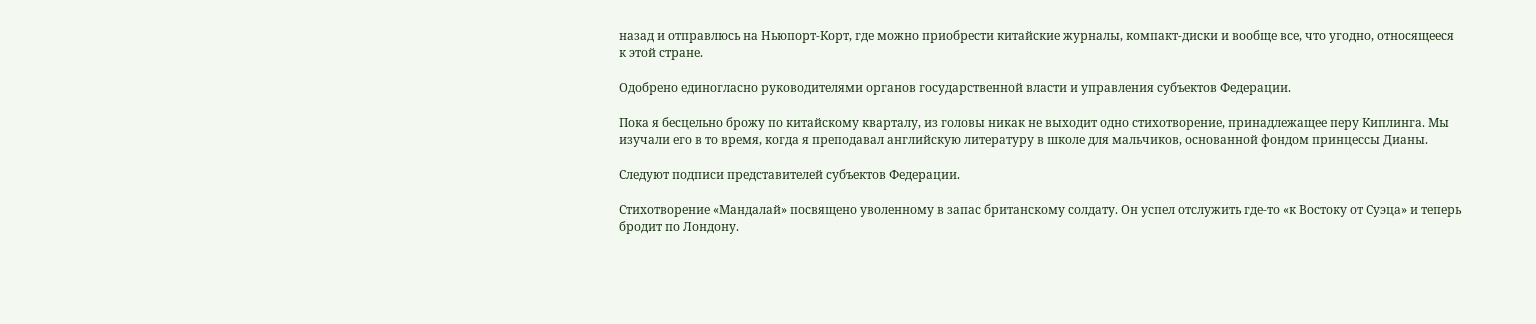назад и отправлюсь на Ньюпорт-Корт, где можно приобрести китайские журналы, компакт-диски и вообще все, что угодно, относящееся к этой стране.

Одобрено единогласно руководителями органов государственной власти и управления субъектов Федерации.

Пока я бесцельно брожу по китайскому кварталу, из головы никак не выходит одно стихотворение, принадлежащее перу Киплинга. Мы изучали его в то время, когда я преподавал английскую литературу в школе для мальчиков, основанной фондом принцессы Дианы.

Следуют подписи представителей субъектов Федерации.

Стихотворение «Мандалай» посвящено уволенному в запас британскому солдату. Он успел отслужить где-то «к Востоку от Суэца» и теперь бродит по Лондону.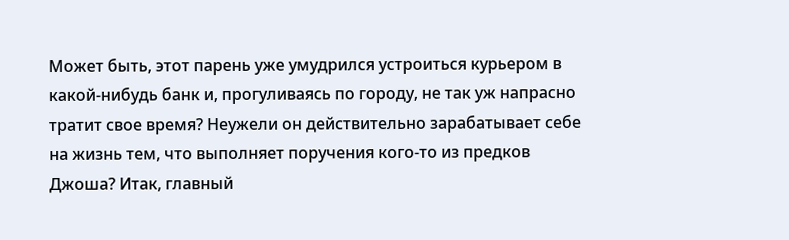Может быть, этот парень уже умудрился устроиться курьером в какой-нибудь банк и, прогуливаясь по городу, не так уж напрасно тратит свое время? Неужели он действительно зарабатывает себе на жизнь тем, что выполняет поручения кого-то из предков Джоша? Итак, главный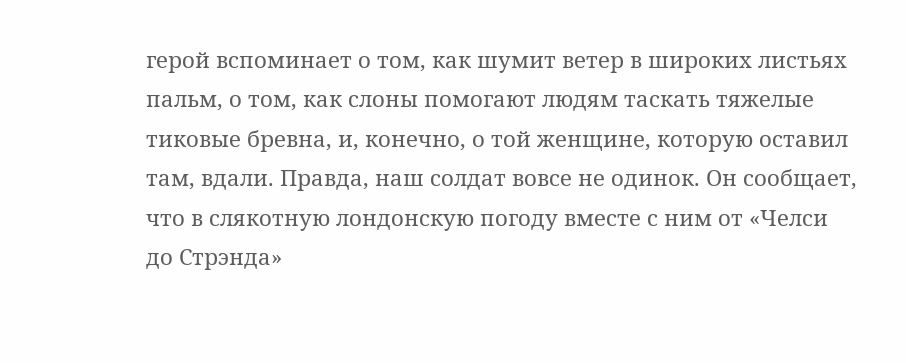герой вспоминает о том, как шумит ветер в широких листьях пальм, о том, как слоны помогают людям таскать тяжелые тиковые бревна, и, конечно, о той женщине, которую оставил там, вдали. Правда, наш солдат вовсе не одинок. Он сообщает, что в слякотную лондонскую погоду вместе с ним от «Челси до Стрэнда»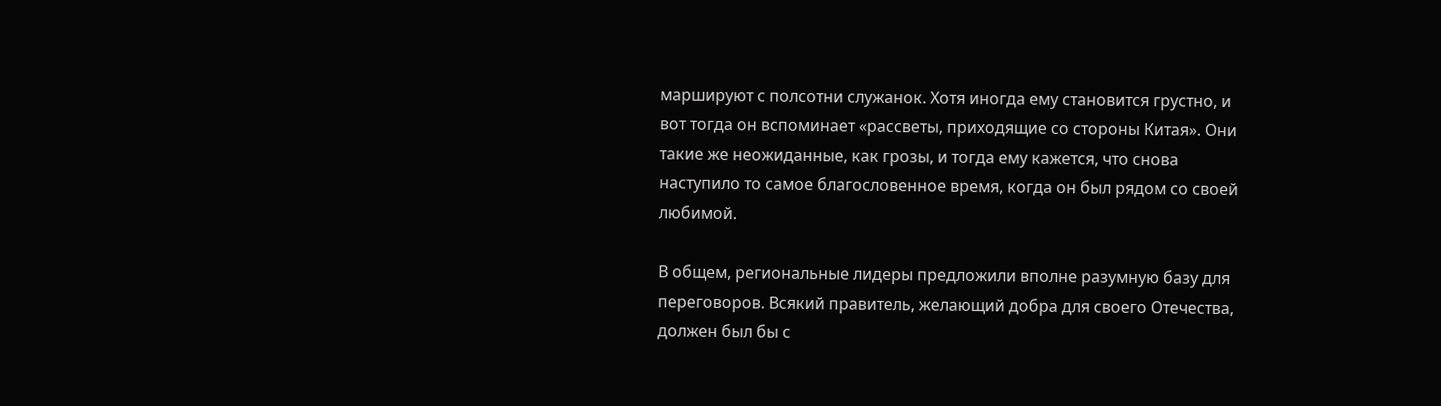маршируют с полсотни служанок. Хотя иногда ему становится грустно, и вот тогда он вспоминает «рассветы, приходящие со стороны Китая». Они такие же неожиданные, как грозы, и тогда ему кажется, что снова наступило то самое благословенное время, когда он был рядом со своей любимой.

В общем, региональные лидеры предложили вполне разумную базу для переговоров. Всякий правитель, желающий добра для своего Отечества, должен был бы с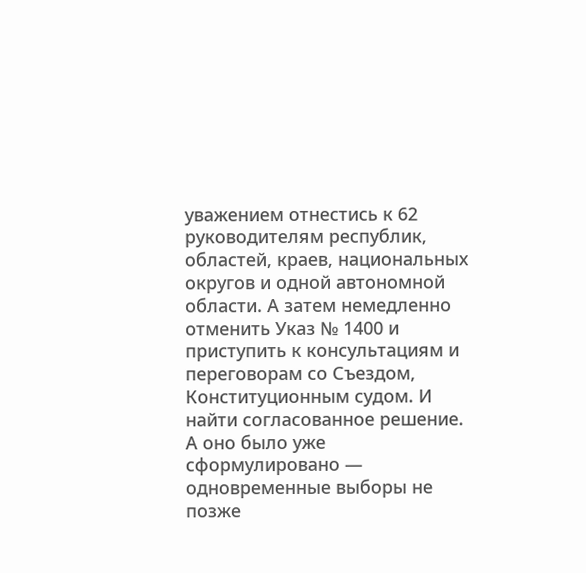уважением отнестись к 62 руководителям республик, областей, краев, национальных округов и одной автономной области. А затем немедленно отменить Указ № 1400 и приступить к консультациям и переговорам со Съездом, Конституционным судом. И найти согласованное решение. А оно было уже сформулировано — одновременные выборы не позже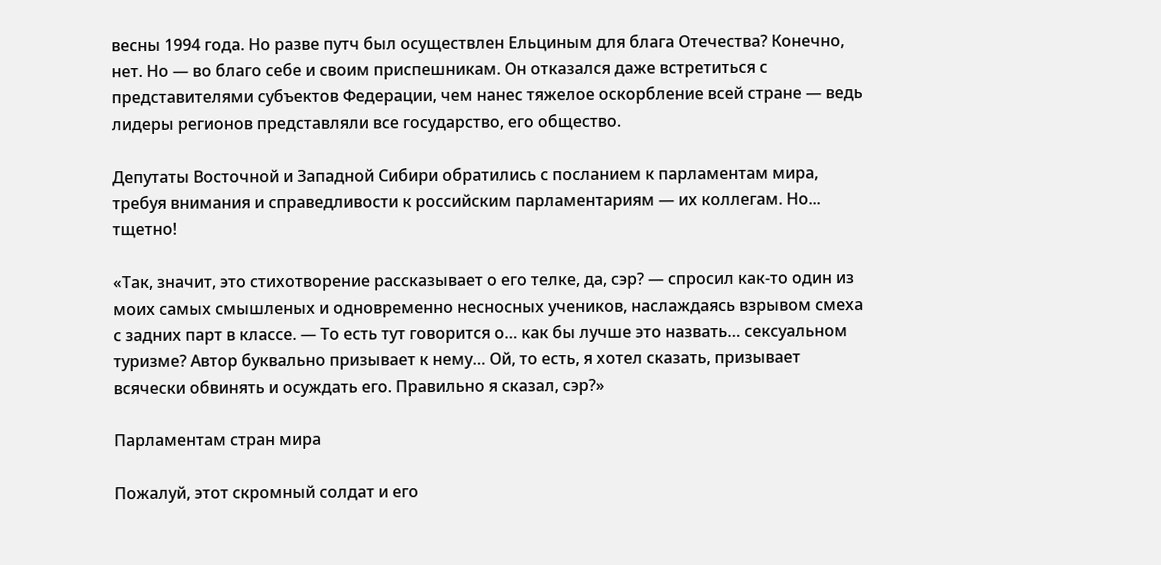весны 1994 года. Но разве путч был осуществлен Ельциным для блага Отечества? Конечно, нет. Но — во благо себе и своим приспешникам. Он отказался даже встретиться с представителями субъектов Федерации, чем нанес тяжелое оскорбление всей стране — ведь лидеры регионов представляли все государство, его общество.

Депутаты Восточной и Западной Сибири обратились с посланием к парламентам мира, требуя внимания и справедливости к российским парламентариям — их коллегам. Но... тщетно!

«Так, значит, это стихотворение рассказывает о его телке, да, сэр? — спросил как-то один из моих самых смышленых и одновременно несносных учеников, наслаждаясь взрывом смеха с задних парт в классе. — То есть тут говорится о… как бы лучше это назвать… сексуальном туризме? Автор буквально призывает к нему… Ой, то есть, я хотел сказать, призывает всячески обвинять и осуждать его. Правильно я сказал, сэр?»

Парламентам стран мира

Пожалуй, этот скромный солдат и его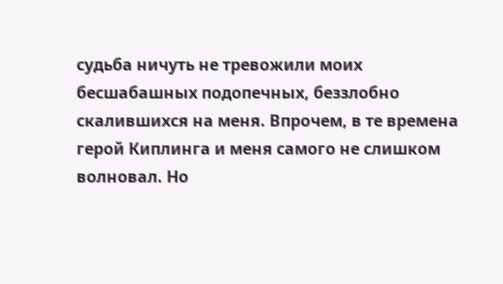судьба ничуть не тревожили моих бесшабашных подопечных, беззлобно скалившихся на меня. Впрочем, в те времена герой Киплинга и меня самого не слишком волновал. Но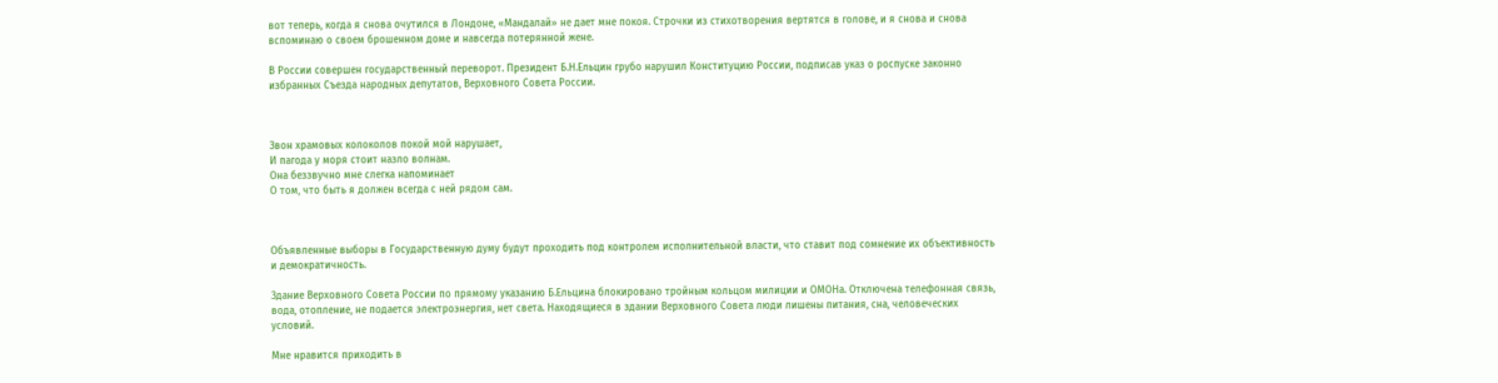вот теперь, когда я снова очутился в Лондоне, «Мандалай» не дает мне покоя. Строчки из стихотворения вертятся в голове, и я снова и снова вспоминаю о своем брошенном доме и навсегда потерянной жене.

В России совершен государственный переворот. Президент Б.Н.Ельцин грубо нарушил Конституцию России, подписав указ о роспуске законно избранных Съезда народных депутатов, Верховного Совета России.



Звон храмовых колоколов покой мой нарушает,
И пагода у моря стоит назло волнам.
Она беззвучно мне слегка напоминает
О том, что быть я должен всегда с ней рядом сам.



Объявленные выборы в Государственную думу будут проходить под контролем исполнительной власти, что ставит под сомнение их объективность и демократичность.

Здание Верховного Совета России по прямому указанию Б.Ельцина блокировано тройным кольцом милиции и ОМОНа. Отключена телефонная связь, вода, отопление, не подается электроэнергия, нет света. Находящиеся в здании Верховного Совета люди лишены питания, сна, человеческих условий.

Мне нравится приходить в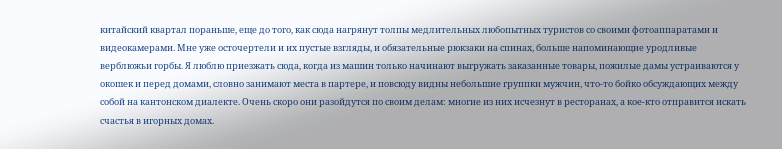китайский квартал пораньше, еще до того, как сюда нагрянут толпы медлительных любопытных туристов со своими фотоаппаратами и видеокамерами. Мне уже осточертели и их пустые взгляды, и обязательные рюкзаки на спинах, больше напоминающие уродливые верблюжьи горбы. Я люблю приезжать сюда, когда из машин только начинают выгружать заказанные товары, пожилые дамы устраиваются у окошек и перед домами, словно занимают места в партере, и повсюду видны небольшие группки мужчин, что-то бойко обсуждающих между собой на кантонском диалекте. Очень скоро они разойдутся по своим делам: многие из них исчезнут в ресторанах, а кое-кто отправится искать счастья в игорных домах.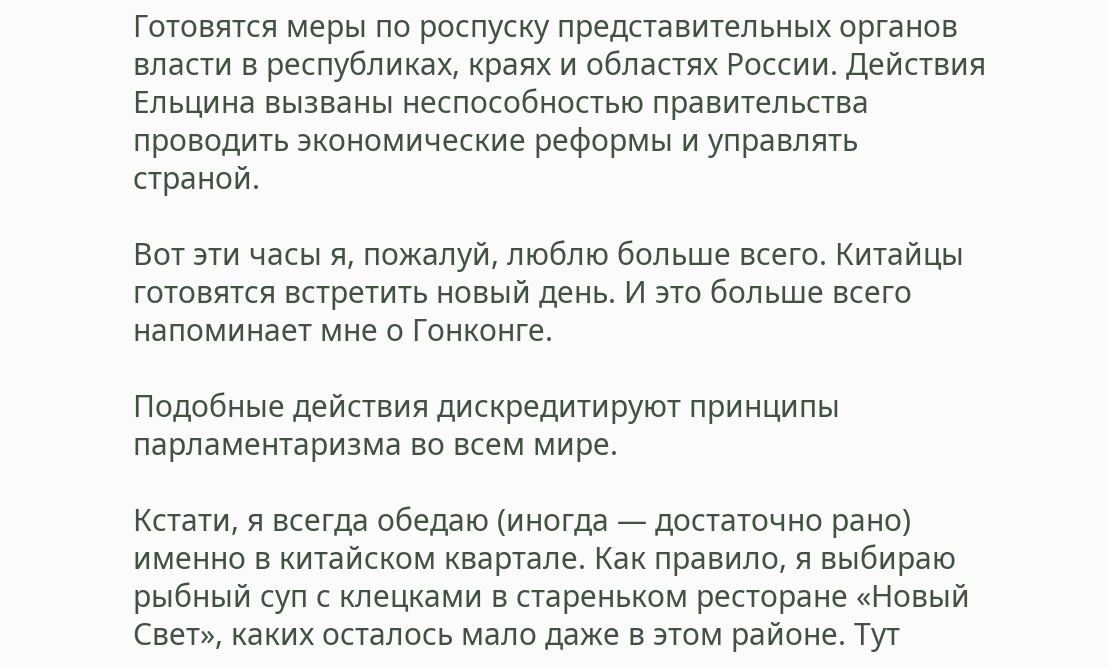Готовятся меры по роспуску представительных органов власти в республиках, краях и областях России. Действия Ельцина вызваны неспособностью правительства проводить экономические реформы и управлять страной.

Вот эти часы я, пожалуй, люблю больше всего. Китайцы готовятся встретить новый день. И это больше всего напоминает мне о Гонконге.

Подобные действия дискредитируют принципы парламентаризма во всем мире.

Кстати, я всегда обедаю (иногда — достаточно рано) именно в китайском квартале. Как правило, я выбираю рыбный суп с клецками в стареньком ресторане «Новый Свет», каких осталось мало даже в этом районе. Тут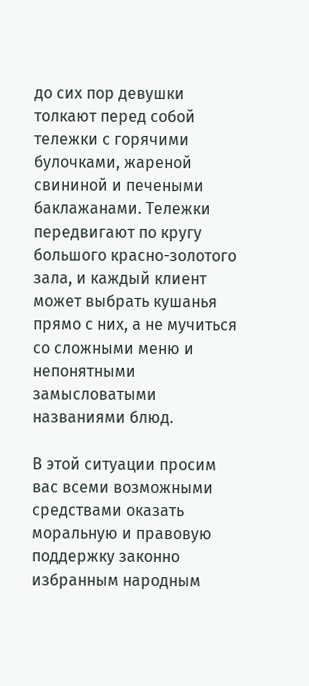до сих пор девушки толкают перед собой тележки с горячими булочками, жареной свининой и печеными баклажанами. Тележки передвигают по кругу большого красно-золотого зала, и каждый клиент может выбрать кушанья прямо с них, а не мучиться со сложными меню и непонятными замысловатыми названиями блюд.

В этой ситуации просим вас всеми возможными средствами оказать моральную и правовую поддержку законно избранным народным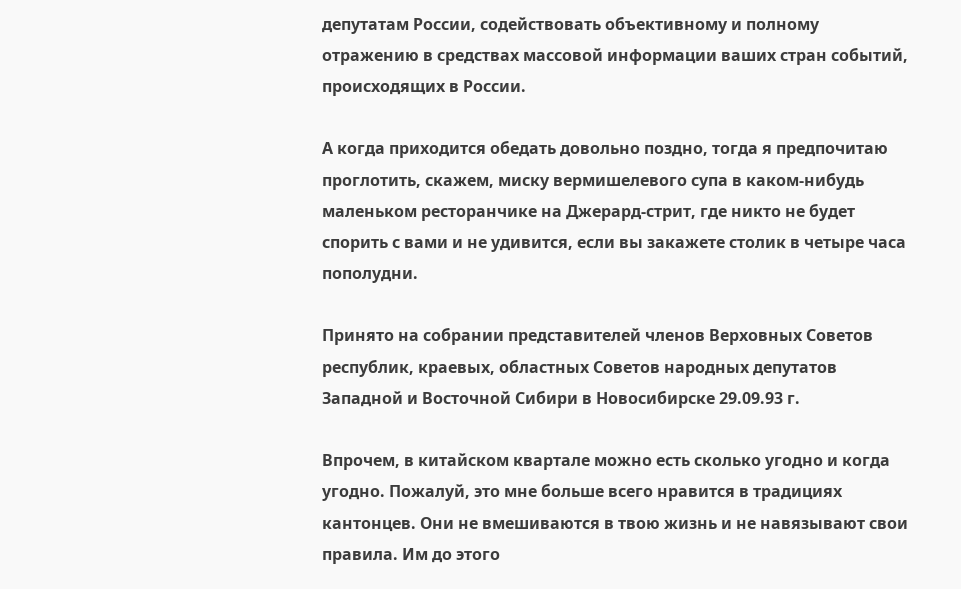депутатам России, содействовать объективному и полному отражению в средствах массовой информации ваших стран событий, происходящих в России.

А когда приходится обедать довольно поздно, тогда я предпочитаю проглотить, скажем, миску вермишелевого супа в каком-нибудь маленьком ресторанчике на Джерард-стрит, где никто не будет спорить с вами и не удивится, если вы закажете столик в четыре часа пополудни.

Принято на собрании представителей членов Верховных Советов республик, краевых, областных Советов народных депутатов Западной и Восточной Сибири в Новосибирске 29.09.93 г.

Впрочем, в китайском квартале можно есть сколько угодно и когда угодно. Пожалуй, это мне больше всего нравится в традициях кантонцев. Они не вмешиваются в твою жизнь и не навязывают свои правила. Им до этого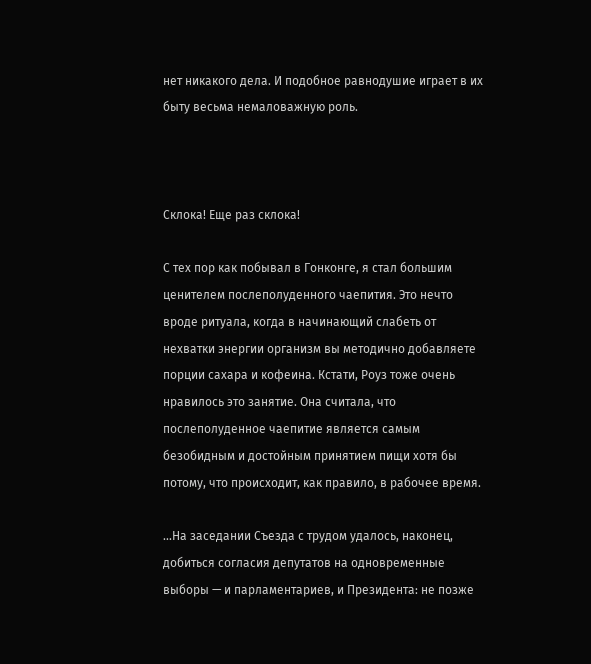нет никакого дела. И подобное равнодушие играет в их быту весьма немаловажную роль.



Склока! Еще раз склока!

С тех пор как побывал в Гонконге, я стал большим ценителем послеполуденного чаепития. Это нечто вроде ритуала, когда в начинающий слабеть от нехватки энергии организм вы методично добавляете порции сахара и кофеина. Кстати, Роуз тоже очень нравилось это занятие. Она считала, что послеполуденное чаепитие является самым безобидным и достойным принятием пищи хотя бы потому, что происходит, как правило, в рабочее время.

...На заседании Съезда с трудом удалось, наконец, добиться согласия депутатов на одновременные выборы — и парламентариев, и Президента: не позже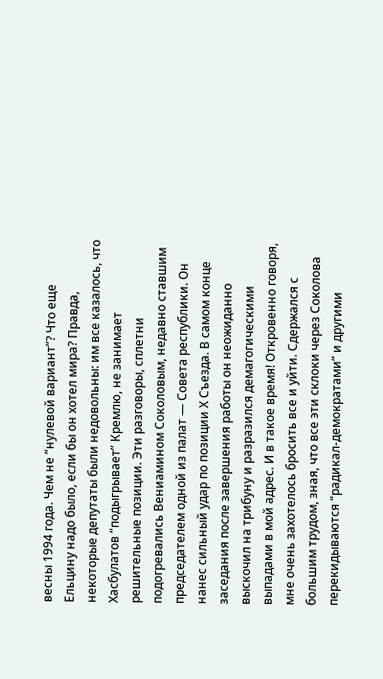весны 1994 года. Чем не “нулевой вариант”? Что еще Ельцину надо было, если бы он хотел мира? Правда, некоторые депутаты были недовольны: им все казалось, что Хасбулатов “подыгрывает” Кремлю, не занимает решительные позиции. Эти разговоры, сплетни подогревались Вениамином Соколовым, недавно ставшим председателем одной из палат — Совета республики. Он нанес сильный удар по позиции Х Съезда. В самом конце заседания после завершения работы он неожиданно выскочил на трибуну и разразился демагогическими выпадами в мой адрес. И в такое время! Откровенно говоря, мне очень захотелось бросить все и уйти. Сдержался с большим трудом, зная, что все эти склоки через Соколова перекидываются “радикал-демократами” и другими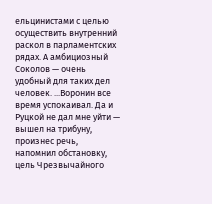ельцинистами с целью осуществить внутренний раскол в парламентских рядах. А амбициозный Соколов — очень удобный для таких дел человек. ...Воронин все время успокаивал. Да и Руцкой не дал мне уйти — вышел на трибуну, произнес речь, напомнил обстановку, цель Чрезвычайного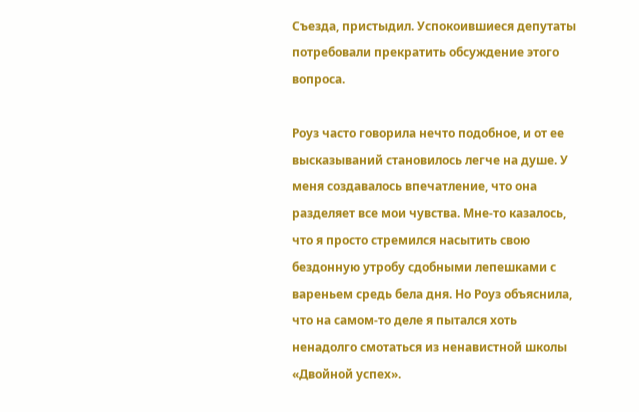Съезда, пристыдил. Успокоившиеся депутаты потребовали прекратить обсуждение этого вопроса.

Роуз часто говорила нечто подобное, и от ее высказываний становилось легче на душе. У меня создавалось впечатление, что она разделяет все мои чувства. Мне-то казалось, что я просто стремился насытить свою бездонную утробу сдобными лепешками с вареньем средь бела дня. Но Роуз объяснила, что на самом-то деле я пытался хоть ненадолго смотаться из ненавистной школы «Двойной успех».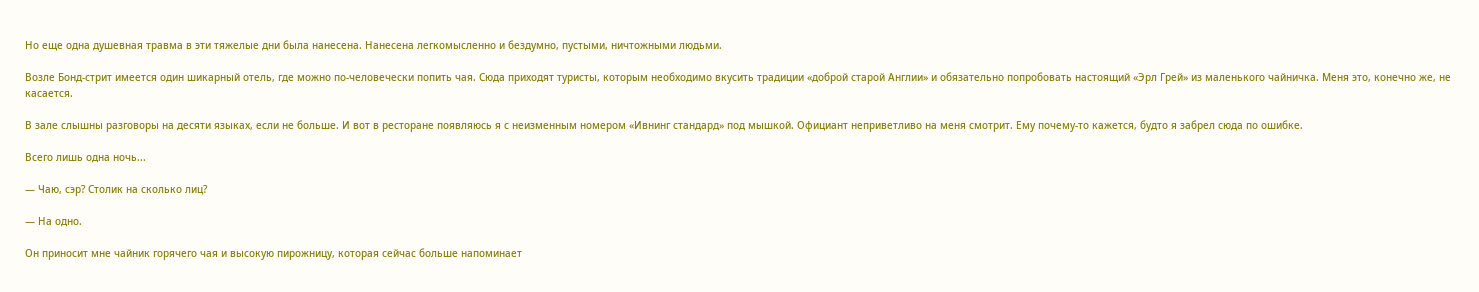Но еще одна душевная травма в эти тяжелые дни была нанесена. Нанесена легкомысленно и бездумно, пустыми, ничтожными людьми.

Возле Бонд-стрит имеется один шикарный отель, где можно по-человечески попить чая. Сюда приходят туристы, которым необходимо вкусить традиции «доброй старой Англии» и обязательно попробовать настоящий «Эрл Грей» из маленького чайничка. Меня это, конечно же, не касается.

В зале слышны разговоры на десяти языках, если не больше. И вот в ресторане появляюсь я с неизменным номером «Ивнинг стандард» под мышкой. Официант неприветливо на меня смотрит. Ему почему-то кажется, будто я забрел сюда по ошибке.

Всего лишь одна ночь...

— Чаю, сэр? Столик на сколько лиц?

— На одно.

Он приносит мне чайник горячего чая и высокую пирожницу, которая сейчас больше напоминает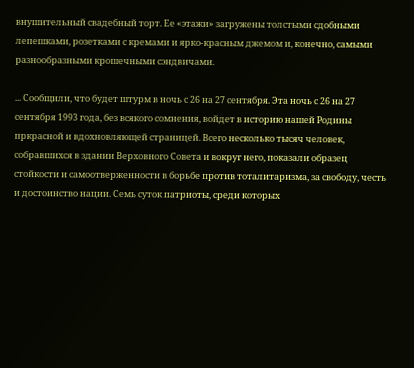внушительный свадебный торт. Ее «этажи» загружены толстыми сдобными лепешками, розетками с кремами и ярко-красным джемом и, конечно, самыми разнообразными крошечными сэндвичами.

... Сообщили, что будет штурм в ночь с 26 на 27 сентября. Эта ночь с 26 на 27 сентября 1993 года, без всякого сомнения, войдет в историю нашей Родины пркрасной и вдохновляющей страницей. Всего несколько тысяч человек, собравшихся в здании Верховного Совета и вокруг него, показали образец стойкости и самоотверженности в борьбе против тоталитаризма, за свободу, честь и достоинство нации. Семь суток патриоты, среди которых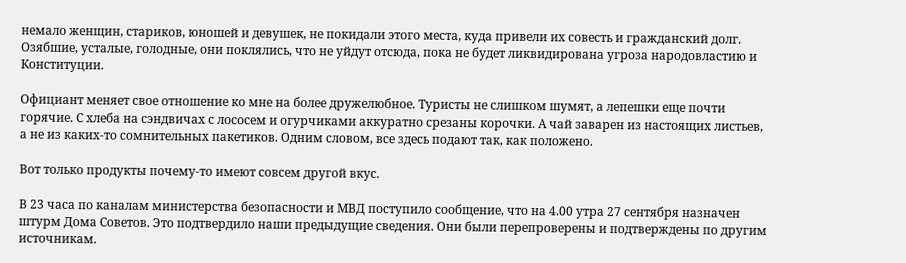немало женщин, стариков, юношей и девушек, не покидали этого места, куда привели их совесть и гражданский долг. Озябшие, усталые, голодные, они поклялись, что не уйдут отсюда, пока не будет ликвидирована угроза народовластию и Конституции.

Официант меняет свое отношение ко мне на более дружелюбное. Туристы не слишком шумят, а лепешки еще почти горячие. С хлеба на сэндвичах с лососем и огурчиками аккуратно срезаны корочки. А чай заварен из настоящих листьев, а не из каких-то сомнительных пакетиков. Одним словом, все здесь подают так, как положено.

Вот только продукты почему-то имеют совсем другой вкус.

В 23 часа по каналам министерства безопасности и МВД поступило сообщение, что на 4.00 утра 27 сентября назначен штурм Дома Советов. Это подтвердило наши предыдущие сведения. Они были перепроверены и подтверждены по другим источникам.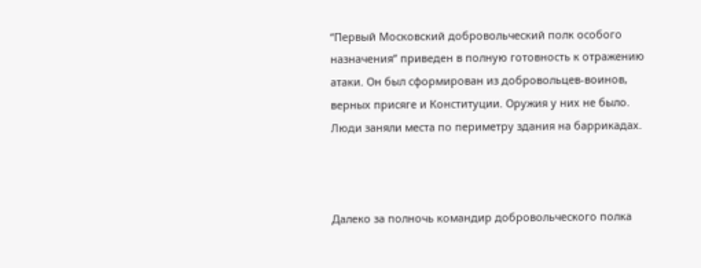“Первый Московский добровольческий полк особого назначения” приведен в полную готовность к отражению атаки. Он был сформирован из добровольцев-воинов, верных присяге и Конституции. Оружия у них не было. Люди заняли места по периметру здания на баррикадах.



Далеко за полночь командир добровольческого полка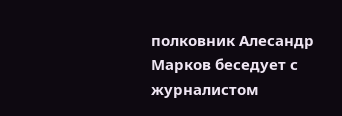полковник Алесандр Марков беседует с журналистом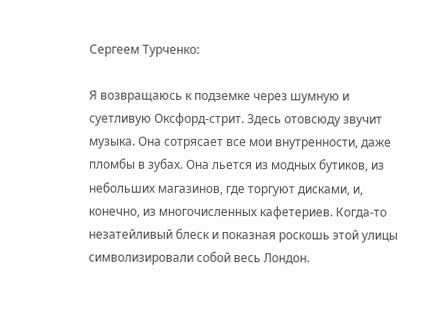Сергеем Турченко:

Я возвращаюсь к подземке через шумную и суетливую Оксфорд-стрит. Здесь отовсюду звучит музыка. Она сотрясает все мои внутренности, даже пломбы в зубах. Она льется из модных бутиков, из небольших магазинов, где торгуют дисками, и, конечно, из многочисленных кафетериев. Когда-то незатейливый блеск и показная роскошь этой улицы символизировали собой весь Лондон.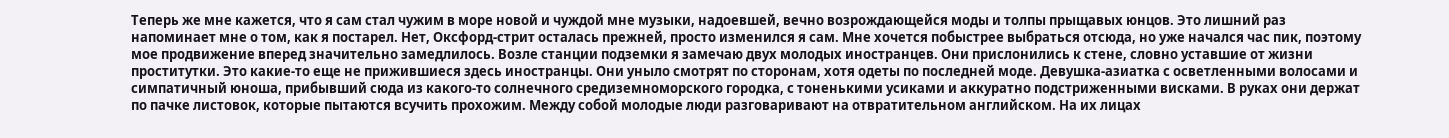Теперь же мне кажется, что я сам стал чужим в море новой и чуждой мне музыки, надоевшей, вечно возрождающейся моды и толпы прыщавых юнцов. Это лишний раз напоминает мне о том, как я постарел. Нет, Оксфорд-стрит осталась прежней, просто изменился я сам. Мне хочется побыстрее выбраться отсюда, но уже начался час пик, поэтому мое продвижение вперед значительно замедлилось. Возле станции подземки я замечаю двух молодых иностранцев. Они прислонились к стене, словно уставшие от жизни проститутки. Это какие-то еще не прижившиеся здесь иностранцы. Они уныло смотрят по сторонам, хотя одеты по последней моде. Девушка-азиатка с осветленными волосами и симпатичный юноша, прибывший сюда из какого-то солнечного средиземноморского городка, с тоненькими усиками и аккуратно подстриженными висками. В руках они держат по пачке листовок, которые пытаются всучить прохожим. Между собой молодые люди разговаривают на отвратительном английском. На их лицах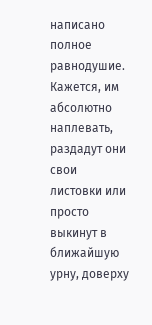написано полное равнодушие. Кажется, им абсолютно наплевать, раздадут они свои листовки или просто выкинут в ближайшую урну, доверху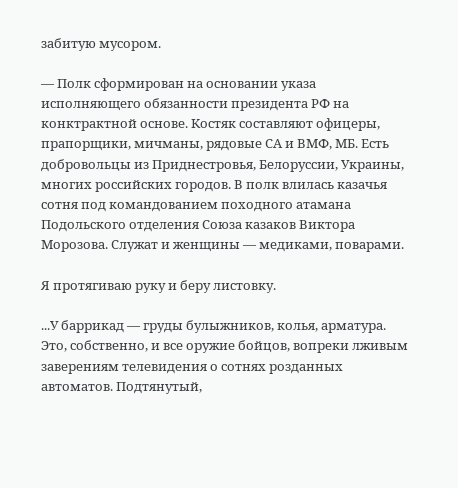забитую мусором.

— Полк сформирован на основании указа исполняющего обязанности президента РФ на конктрактной основе. Костяк составляют офицеры, прапорщики, мичманы, рядовые СА и ВМФ, МБ. Есть добровольцы из Приднестровья, Белоруссии, Украины, многих российских городов. В полк влилась казачья сотня под командованием походного атамана Подольского отделения Союза казаков Виктора Морозова. Служат и женщины — медиками, поварами.

Я протягиваю руку и беру листовку.

...У баррикад — груды булыжников, колья, арматура. Это, собственно, и все оружие бойцов, вопреки лживым заверениям телевидения о сотнях розданных автоматов. Подтянутый,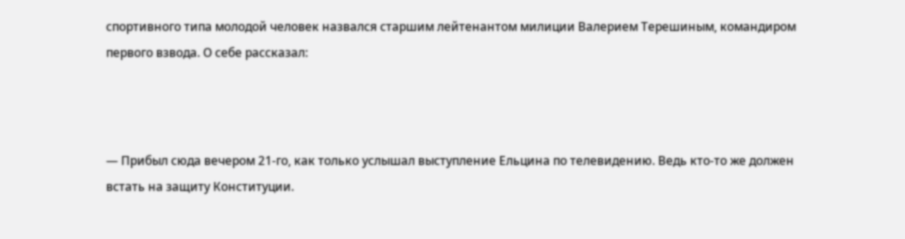спортивного типа молодой человек назвался старшим лейтенантом милиции Валерием Терешиным, командиром первого взвода. О себе рассказал:



— Прибыл сюда вечером 21-го, как только услышал выступление Ельцина по телевидению. Ведь кто-то же должен встать на защиту Конституции.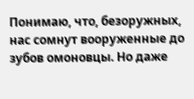Понимаю, что, безоружных, нас сомнут вооруженные до зубов омоновцы. Но даже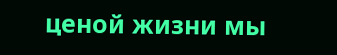ценой жизни мы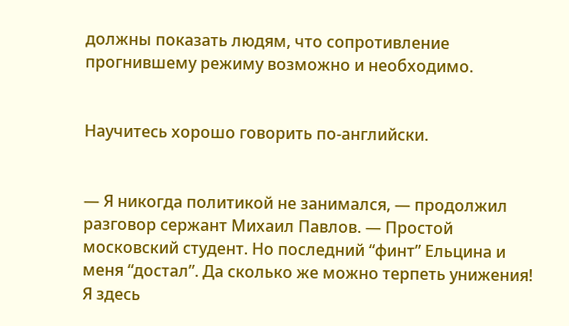должны показать людям, что сопротивление прогнившему режиму возможно и необходимо.


Научитесь хорошо говорить по-английски.


— Я никогда политикой не занимался, — продолжил разговор сержант Михаил Павлов. — Простой московский студент. Но последний “финт” Ельцина и меня “достал”. Да сколько же можно терпеть унижения! Я здесь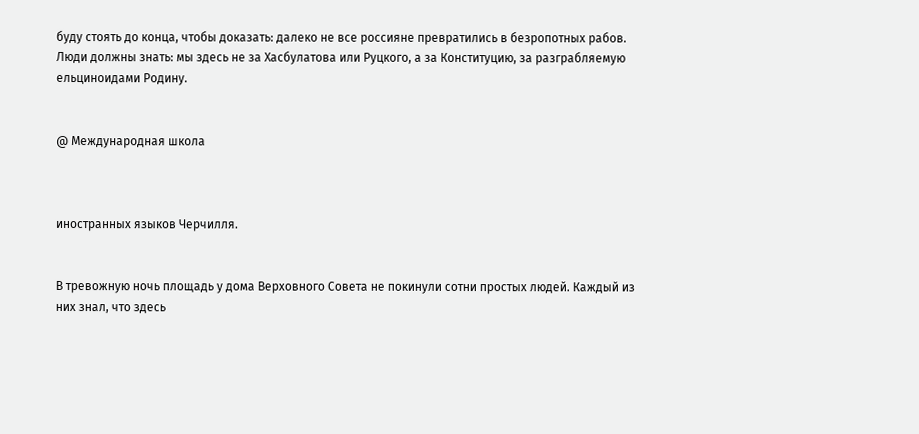буду стоять до конца, чтобы доказать: далеко не все россияне превратились в безропотных рабов. Люди должны знать: мы здесь не за Хасбулатова или Руцкого, а за Конституцию, за разграбляемую ельциноидами Родину.


@ Международная школа



иностранных языков Черчилля.


В тревожную ночь площадь у дома Верховного Совета не покинули сотни простых людей. Каждый из них знал, что здесь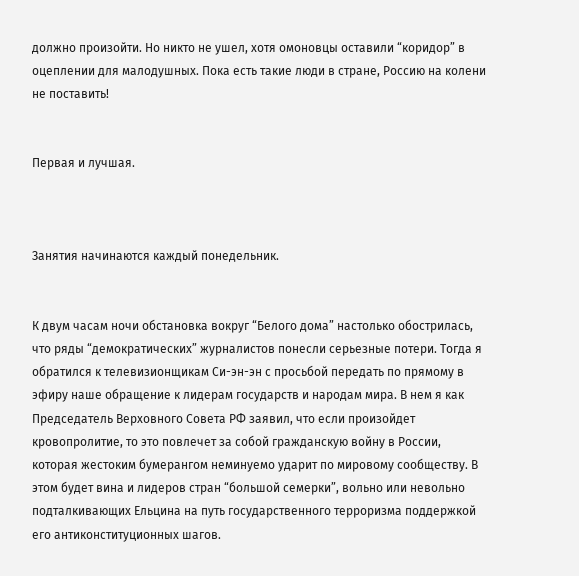должно произойти. Но никто не ушел, хотя омоновцы оставили “коридор” в оцеплении для малодушных. Пока есть такие люди в стране, Россию на колени не поставить!


Первая и лучшая.



Занятия начинаются каждый понедельник.


К двум часам ночи обстановка вокруг “Белого дома” настолько обострилась, что ряды “демократических” журналистов понесли серьезные потери. Тогда я обратился к телевизионщикам Си-эн-эн с просьбой передать по прямому в эфиру наше обращение к лидерам государств и народам мира. В нем я как Председатель Верховного Совета РФ заявил, что если произойдет кровопролитие, то это повлечет за собой гражданскую войну в России, которая жестоким бумерангом неминуемо ударит по мировому сообществу. В этом будет вина и лидеров стран “большой семерки”, вольно или невольно подталкивающих Ельцина на путь государственного терроризма поддержкой его антиконституционных шагов.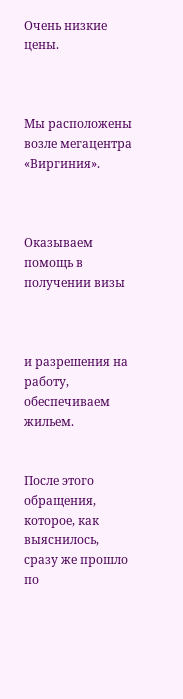Очень низкие цены.



Мы расположены возле мегацентра «Виргиния».



Оказываем помощь в получении визы



и разрешения на работу, обеспечиваем жильем.


После этого обращения, которое, как выяснилось, сразу же прошло по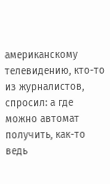американскому телевидению, кто-то из журналистов, спросил: а где можно автомат получить, как-то ведь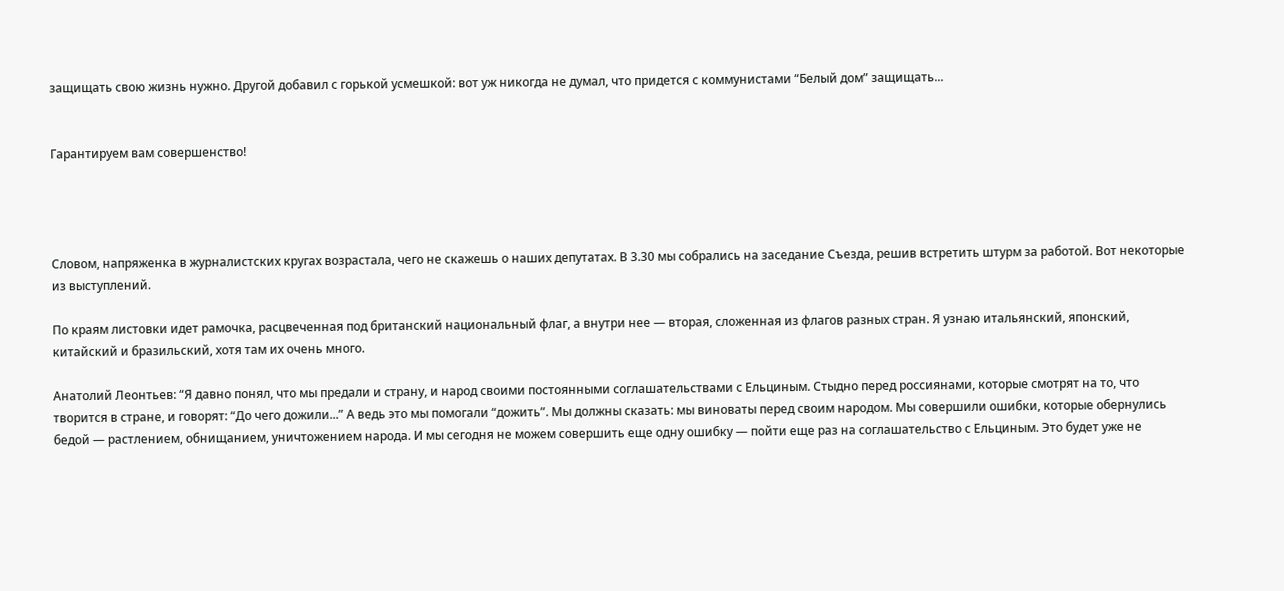защищать свою жизнь нужно. Другой добавил с горькой усмешкой: вот уж никогда не думал, что придется с коммунистами “Белый дом” защищать...


Гарантируем вам совершенство!




Словом, напряженка в журналистских кругах возрастала, чего не скажешь о наших депутатах. В 3.30 мы собрались на заседание Съезда, решив встретить штурм за работой. Вот некоторые из выступлений.

По краям листовки идет рамочка, расцвеченная под британский национальный флаг, а внутри нее — вторая, сложенная из флагов разных стран. Я узнаю итальянский, японский, китайский и бразильский, хотя там их очень много.

Анатолий Леонтьев: “Я давно понял, что мы предали и страну, и народ своими постоянными соглашательствами с Ельциным. Стыдно перед россиянами, которые смотрят на то, что творится в стране, и говорят: “До чего дожили...” А ведь это мы помогали “дожить”. Мы должны сказать: мы виноваты перед своим народом. Мы совершили ошибки, которые обернулись бедой — растлением, обнищанием, уничтожением народа. И мы сегодня не можем совершить еще одну ошибку — пойти еще раз на соглашательство с Ельциным. Это будет уже не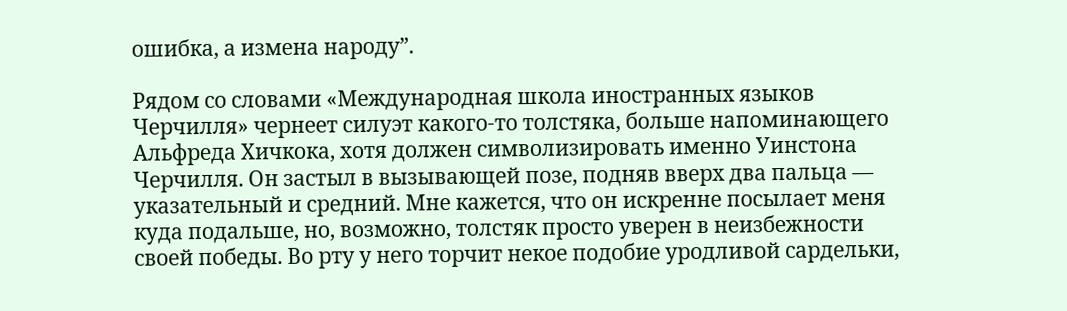ошибка, а измена народу”.

Рядом со словами «Международная школа иностранных языков Черчилля» чернеет силуэт какого-то толстяка, больше напоминающего Альфреда Хичкока, хотя должен символизировать именно Уинстона Черчилля. Он застыл в вызывающей позе, подняв вверх два пальца — указательный и средний. Мне кажется, что он искренне посылает меня куда подальше, но, возможно, толстяк просто уверен в неизбежности своей победы. Во рту у него торчит некое подобие уродливой сардельки,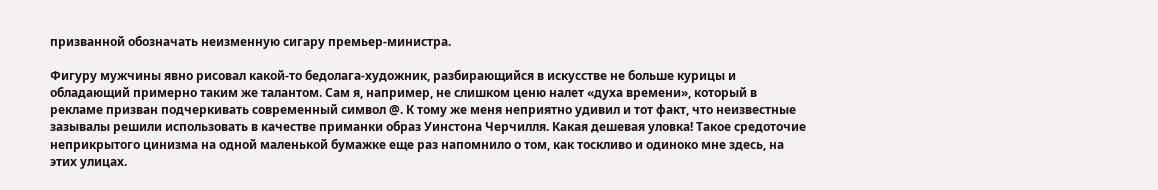призванной обозначать неизменную сигару премьер-министра.

Фигуру мужчины явно рисовал какой-то бедолага-художник, разбирающийся в искусстве не больше курицы и обладающий примерно таким же талантом. Сам я, например, не слишком ценю налет «духа времени», который в рекламе призван подчеркивать современный символ @. К тому же меня неприятно удивил и тот факт, что неизвестные зазывалы решили использовать в качестве приманки образ Уинстона Черчилля. Какая дешевая уловка! Такое средоточие неприкрытого цинизма на одной маленькой бумажке еще раз напомнило о том, как тоскливо и одиноко мне здесь, на этих улицах.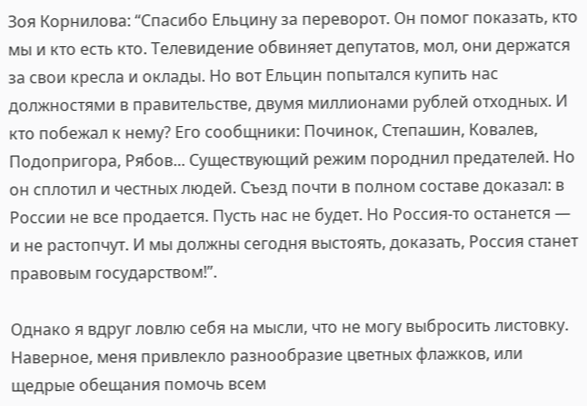Зоя Корнилова: “Спасибо Ельцину за переворот. Он помог показать, кто мы и кто есть кто. Телевидение обвиняет депутатов, мол, они держатся за свои кресла и оклады. Но вот Ельцин попытался купить нас должностями в правительстве, двумя миллионами рублей отходных. И кто побежал к нему? Его сообщники: Починок, Степашин, Ковалев, Подопригора, Рябов... Существующий режим породнил предателей. Но он сплотил и честных людей. Съезд почти в полном составе доказал: в России не все продается. Пусть нас не будет. Но Россия-то останется — и не растопчут. И мы должны сегодня выстоять, доказать, Россия станет правовым государством!”.

Однако я вдруг ловлю себя на мысли, что не могу выбросить листовку. Наверное, меня привлекло разнообразие цветных флажков, или щедрые обещания помочь всем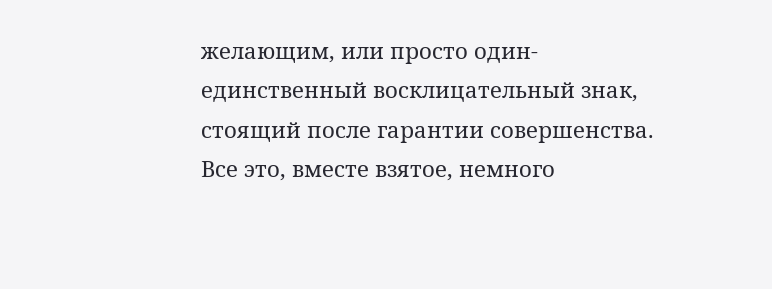желающим, или просто один-единственный восклицательный знак, стоящий после гарантии совершенства. Все это, вместе взятое, немного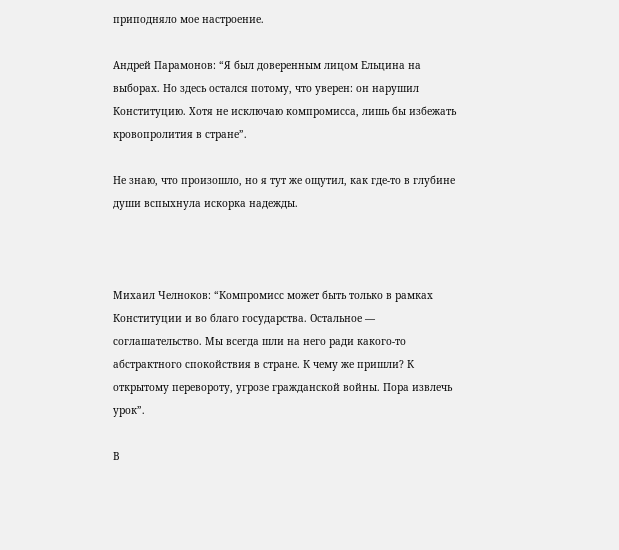приподняло мое настроение.

Андрей Парамонов: “Я был доверенным лицом Ельцина на выборах. Но здесь остался потому, что уверен: он нарушил Конституцию. Хотя не исключаю компромисса, лишь бы избежать кровопролития в стране”.

Не знаю, что произошло, но я тут же ощутил, как где-то в глубине души вспыхнула искорка надежды.



Михаил Челноков: “Компромисс может быть только в рамках Конституции и во благо государства. Остальное — соглашательство. Мы всегда шли на него ради какого-то абстрактного спокойствия в стране. К чему же пришли? К открытому перевороту, угрозе гражданской войны. Пора извлечь урок”.

В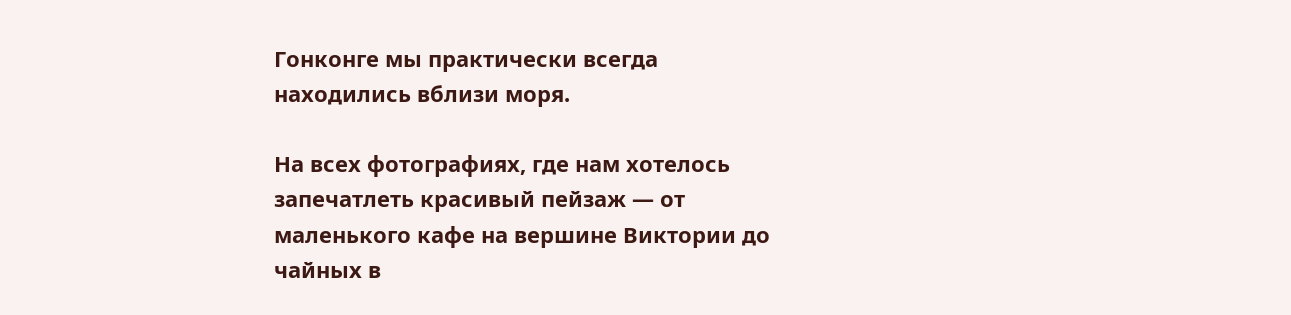Гонконге мы практически всегда находились вблизи моря.

На всех фотографиях, где нам хотелось запечатлеть красивый пейзаж — от маленького кафе на вершине Виктории до чайных в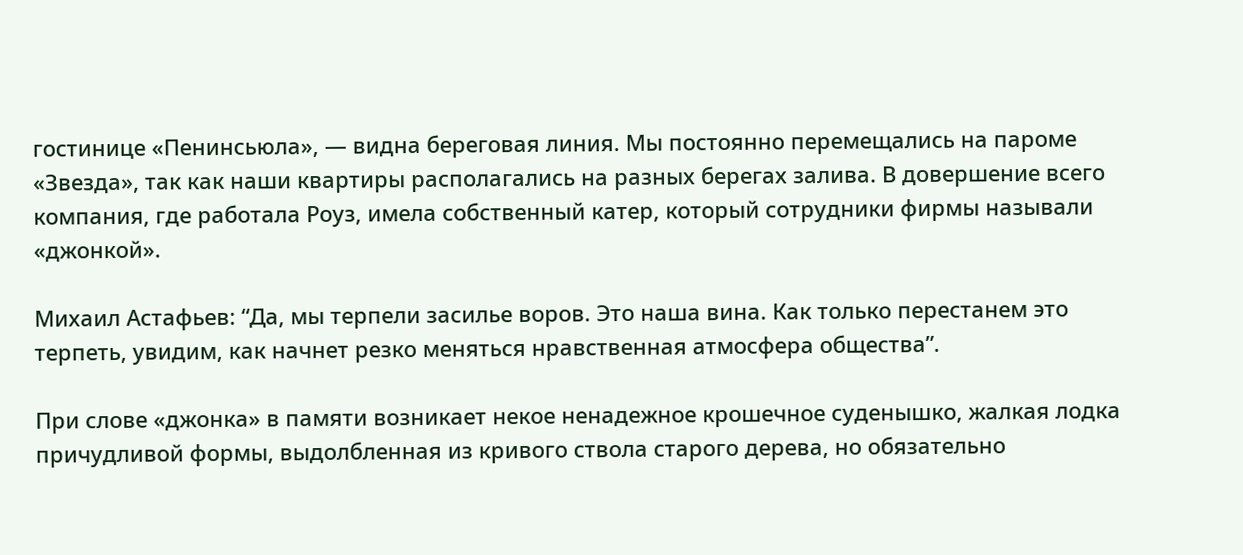гостинице «Пенинсьюла», — видна береговая линия. Мы постоянно перемещались на пароме «Звезда», так как наши квартиры располагались на разных берегах залива. В довершение всего компания, где работала Роуз, имела собственный катер, который сотрудники фирмы называли «джонкой».

Михаил Астафьев: “Да, мы терпели засилье воров. Это наша вина. Как только перестанем это терпеть, увидим, как начнет резко меняться нравственная атмосфера общества”.

При слове «джонка» в памяти возникает некое ненадежное крошечное суденышко, жалкая лодка причудливой формы, выдолбленная из кривого ствола старого дерева, но обязательно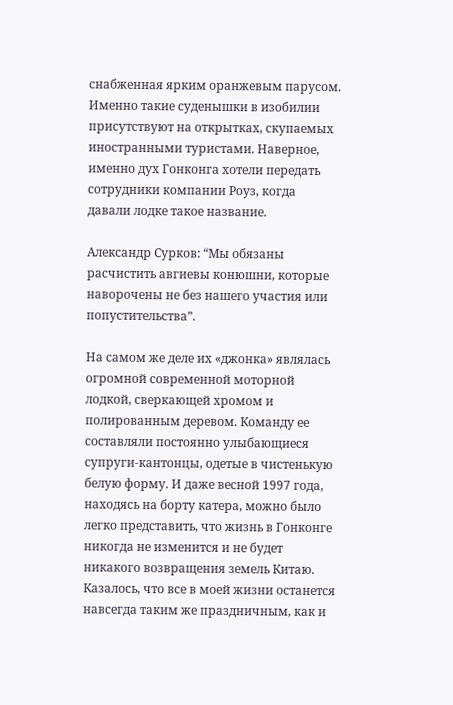снабженная ярким оранжевым парусом. Именно такие суденышки в изобилии присутствуют на открытках, скупаемых иностранными туристами. Наверное, именно дух Гонконга хотели передать сотрудники компании Роуз, когда давали лодке такое название.

Александр Сурков: “Мы обязаны расчистить авгиевы конюшни, которые наворочены не без нашего участия или попустительства”.

На самом же деле их «джонка» являлась огромной современной моторной лодкой, сверкающей хромом и полированным деревом. Команду ее составляли постоянно улыбающиеся супруги-кантонцы, одетые в чистенькую белую форму. И даже весной 1997 года, находясь на борту катера, можно было легко представить, что жизнь в Гонконге никогда не изменится и не будет никакого возвращения земель Китаю. Казалось, что все в моей жизни останется навсегда таким же праздничным, как и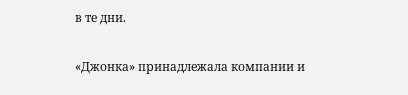в те дни.

«Джонка» принадлежала компании и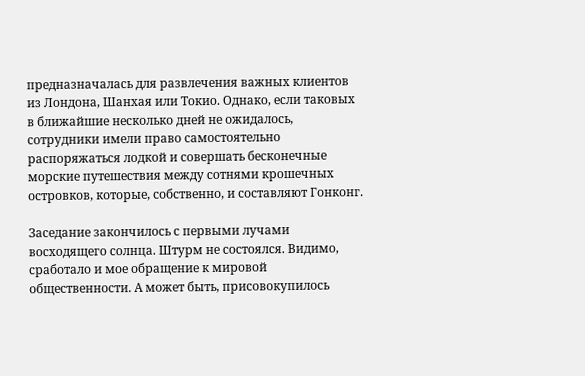предназначалась для развлечения важных клиентов из Лондона, Шанхая или Токио. Однако, если таковых в ближайшие несколько дней не ожидалось, сотрудники имели право самостоятельно распоряжаться лодкой и совершать бесконечные морские путешествия между сотнями крошечных островков, которые, собственно, и составляют Гонконг.

Заседание закончилось с первыми лучами восходящего солнца. Штурм не состоялся. Видимо, сработало и мое обращение к мировой общественности. А может быть, присовокупилось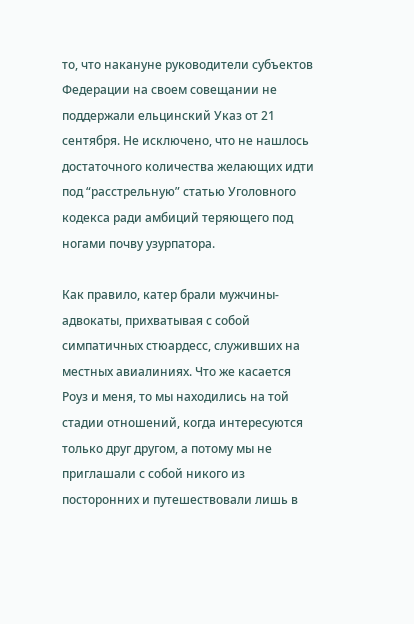то, что накануне руководители субъектов Федерации на своем совещании не поддержали ельцинский Указ от 21 сентября. Не исключено, что не нашлось достаточного количества желающих идти под “расстрельную” статью Уголовного кодекса ради амбиций теряющего под ногами почву узурпатора.

Как правило, катер брали мужчины-адвокаты, прихватывая с собой симпатичных стюардесс, служивших на местных авиалиниях. Что же касается Роуз и меня, то мы находились на той стадии отношений, когда интересуются только друг другом, а потому мы не приглашали с собой никого из посторонних и путешествовали лишь в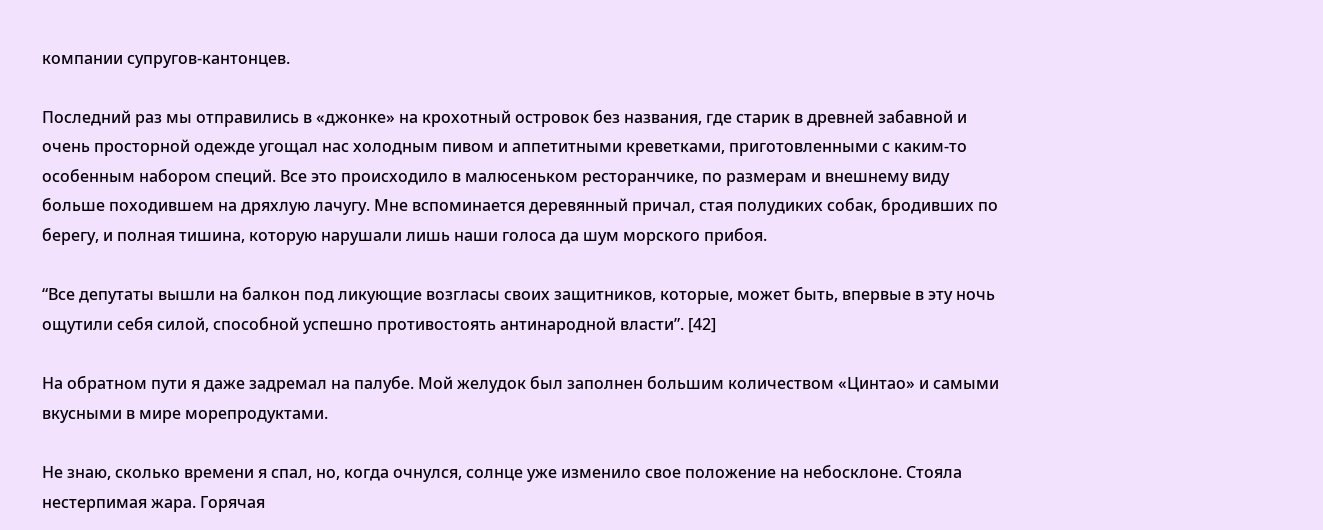компании супругов-кантонцев.

Последний раз мы отправились в «джонке» на крохотный островок без названия, где старик в древней забавной и очень просторной одежде угощал нас холодным пивом и аппетитными креветками, приготовленными с каким-то особенным набором специй. Все это происходило в малюсеньком ресторанчике, по размерам и внешнему виду больше походившем на дряхлую лачугу. Мне вспоминается деревянный причал, стая полудиких собак, бродивших по берегу, и полная тишина, которую нарушали лишь наши голоса да шум морского прибоя.

“Все депутаты вышли на балкон под ликующие возгласы своих защитников, которые, может быть, впервые в эту ночь ощутили себя силой, способной успешно противостоять антинародной власти”. [42]

На обратном пути я даже задремал на палубе. Мой желудок был заполнен большим количеством «Цинтао» и самыми вкусными в мире морепродуктами.

Не знаю, сколько времени я спал, но, когда очнулся, солнце уже изменило свое положение на небосклоне. Стояла нестерпимая жара. Горячая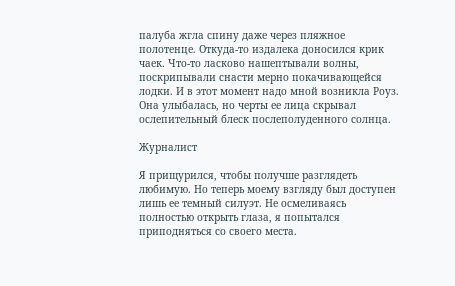палуба жгла спину даже через пляжное полотенце. Откуда-то издалека доносился крик чаек. Что-то ласково нашептывали волны, поскрипывали снасти мерно покачивающейся лодки. И в этот момент надо мной возникла Роуз. Она улыбалась, но черты ее лица скрывал ослепительный блеск послеполуденного солнца.

Журналист

Я прищурился, чтобы получше разглядеть любимую. Но теперь моему взгляду был доступен лишь ее темный силуэт. Не осмеливаясь полностью открыть глаза, я попытался приподняться со своего места.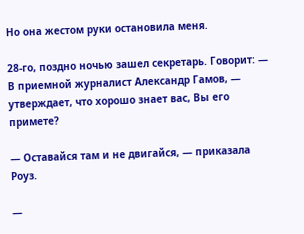Но она жестом руки остановила меня.

28-го, поздно ночью зашел секретарь. Говорит: — В приемной журналист Александр Гамов, — утверждает, что хорошо знает вас, Вы его примете?

— Оставайся там и не двигайся, — приказала Роуз.

—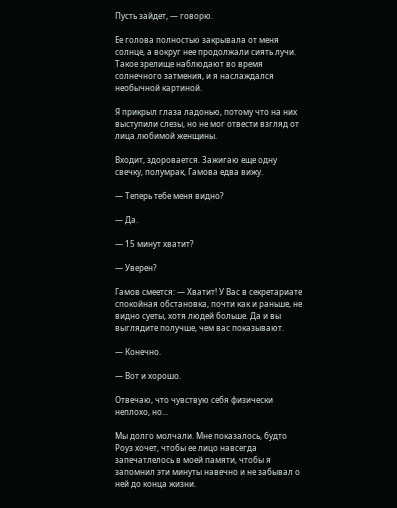Пусть зайдет, — говорю.

Ее голова полностью закрывала от меня солнце, а вокруг нее продолжали сиять лучи. Такое зрелище наблюдают во время солнечного затмения, и я наслаждался необычной картиной.

Я прикрыл глаза ладонью, потому что на них выступили слезы, но не мог отвести взгляд от лица любимой женщины.

Входит, здоровается. Зажигаю еще одну свечку, полумрак, Гамова едва вижу.

— Теперь тебе меня видно?

— Да.

— 15 минут хватит?

— Уверен?

Гамов смеется: — Хватит! У Вас в секретариате спокойная обстановка, почти как и раньше, не видно суеты, хотя людей больше. Да и вы выглядите получше, чем вас показывают.

— Конечно.

— Вот и хорошо.

Отвечаю, что чувствую себя физически неплохо, но...

Мы долго молчали. Мне показалось, будто Роуз хочет, чтобы ее лицо навсегда запечатлелось в моей памяти, чтобы я запомнил эти минуты навечно и не забывал о ней до конца жизни.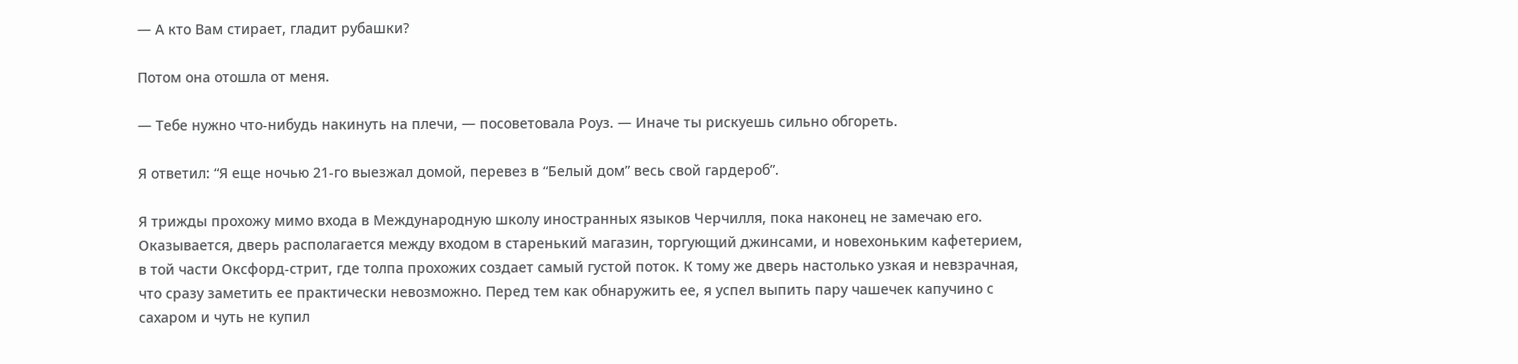— А кто Вам стирает, гладит рубашки?

Потом она отошла от меня.

— Тебе нужно что-нибудь накинуть на плечи, — посоветовала Роуз. — Иначе ты рискуешь сильно обгореть.

Я ответил: “Я еще ночью 21-го выезжал домой, перевез в “Белый дом” весь свой гардероб”.

Я трижды прохожу мимо входа в Международную школу иностранных языков Черчилля, пока наконец не замечаю его. Оказывается, дверь располагается между входом в старенький магазин, торгующий джинсами, и новехоньким кафетерием, в той части Оксфорд-стрит, где толпа прохожих создает самый густой поток. К тому же дверь настолько узкая и невзрачная, что сразу заметить ее практически невозможно. Перед тем как обнаружить ее, я успел выпить пару чашечек капучино с сахаром и чуть не купил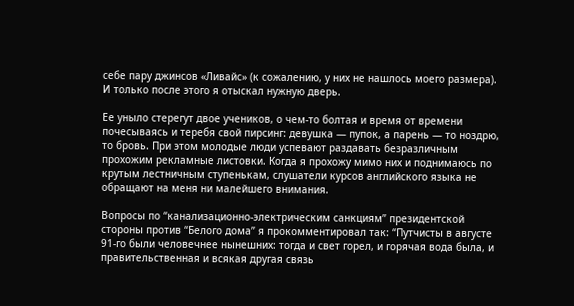себе пару джинсов «Ливайс» (к сожалению, у них не нашлось моего размера). И только после этого я отыскал нужную дверь.

Ее уныло стерегут двое учеников, о чем-то болтая и время от времени почесываясь и теребя свой пирсинг: девушка — пупок, а парень — то ноздрю, то бровь. При этом молодые люди успевают раздавать безразличным прохожим рекламные листовки. Когда я прохожу мимо них и поднимаюсь по крутым лестничным ступенькам, слушатели курсов английского языка не обращают на меня ни малейшего внимания.

Вопросы по “канализационно-электрическим санкциям” президентской стороны против “Белого дома” я прокомментировал так: “Путчисты в августе 91-го были человечнее нынешних: тогда и свет горел, и горячая вода была, и правительственная и всякая другая связь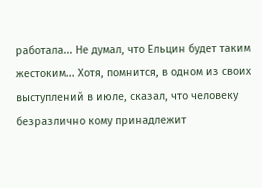работала... Не думал, что Ельцин будет таким жестоким... Хотя, помнится, в одном из своих выступлений в июле, сказал, что человеку безразлично кому принадлежит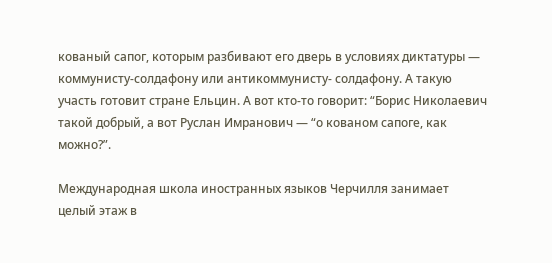кованый сапог, которым разбивают его дверь в условиях диктатуры — коммунисту-солдафону или антикоммунисту- солдафону. А такую участь готовит стране Ельцин. А вот кто-то говорит: “Борис Николаевич такой добрый, а вот Руслан Имранович — “о кованом сапоге, как можно?”.

Международная школа иностранных языков Черчилля занимает целый этаж в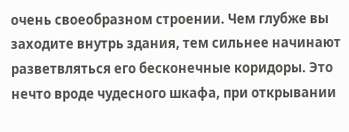очень своеобразном строении. Чем глубже вы заходите внутрь здания, тем сильнее начинают разветвляться его бесконечные коридоры. Это нечто вроде чудесного шкафа, при открывании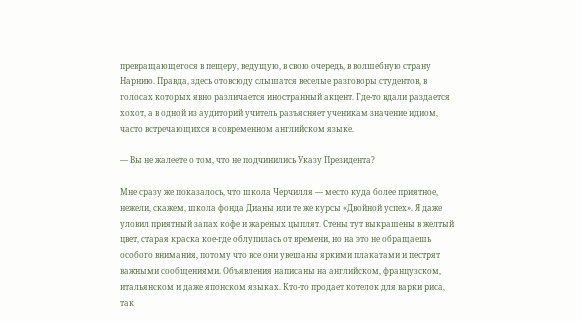превращающегося в пещеру, ведущую, в свою очередь, в волшебную страну Нарнию. Правда, здесь отовсюду слышатся веселые разговоры студентов, в голосах которых явно различается иностранный акцент. Где-то вдали раздается хохот, а в одной из аудиторий учитель разъясняет ученикам значение идиом, часто встречающихся в современном английском языке.

— Вы не жалеете о том, что не подчинились Указу Президента?

Мне сразу же показалось, что школа Черчилля — место куда более приятное, нежели, скажем, школа фонда Дианы или те же курсы «Двойной успех». Я даже уловил приятный запах кофе и жареных цыплят. Стены тут выкрашены в желтый цвет, старая краска кое-где облупилась от времени, но на это не обращаешь особого внимания, потому что все они увешаны яркими плакатами и пестрят важными сообщениями. Объявления написаны на английском, французском, итальянском и даже японском языках. Кто-то продает котелок для варки риса, так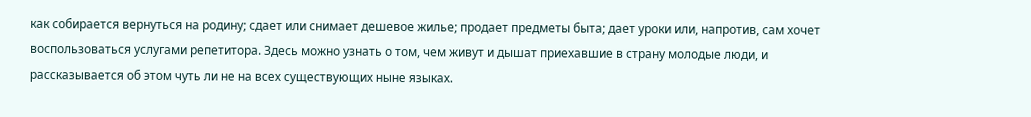как собирается вернуться на родину; сдает или снимает дешевое жилье; продает предметы быта; дает уроки или, напротив, сам хочет воспользоваться услугами репетитора. Здесь можно узнать о том, чем живут и дышат приехавшие в страну молодые люди, и рассказывается об этом чуть ли не на всех существующих ныне языках.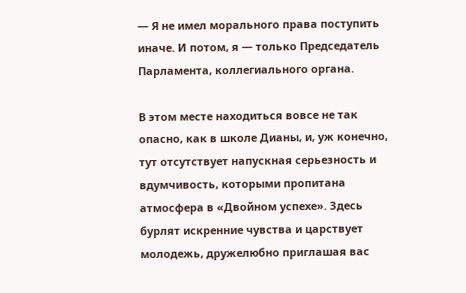— Я не имел морального права поступить иначе. И потом, я — только Председатель Парламента, коллегиального органа.

В этом месте находиться вовсе не так опасно, как в школе Дианы, и, уж конечно, тут отсутствует напускная серьезность и вдумчивость, которыми пропитана атмосфера в «Двойном успехе». Здесь бурлят искренние чувства и царствует молодежь, дружелюбно приглашая вас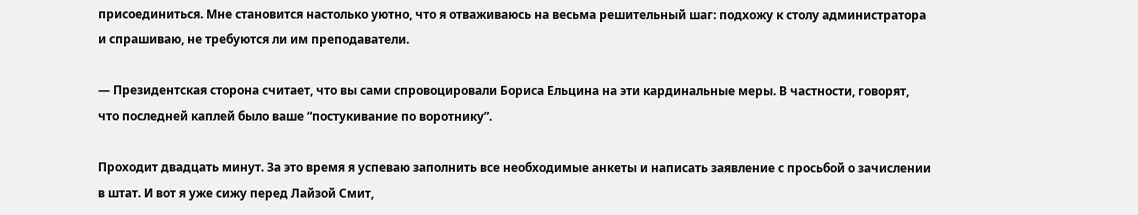присоединиться. Мне становится настолько уютно, что я отваживаюсь на весьма решительный шаг: подхожу к столу администратора и спрашиваю, не требуются ли им преподаватели.

— Президентская сторона считает, что вы сами спровоцировали Бориса Ельцина на эти кардинальные меры. В частности, говорят, что последней каплей было ваше “постукивание по воротнику”.

Проходит двадцать минут. За это время я успеваю заполнить все необходимые анкеты и написать заявление с просьбой о зачислении в штат. И вот я уже сижу перед Лайзой Смит,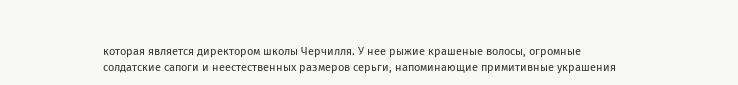которая является директором школы Черчилля. У нее рыжие крашеные волосы, огромные солдатские сапоги и неестественных размеров серьги, напоминающие примитивные украшения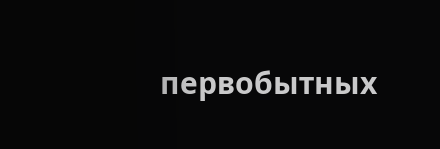первобытных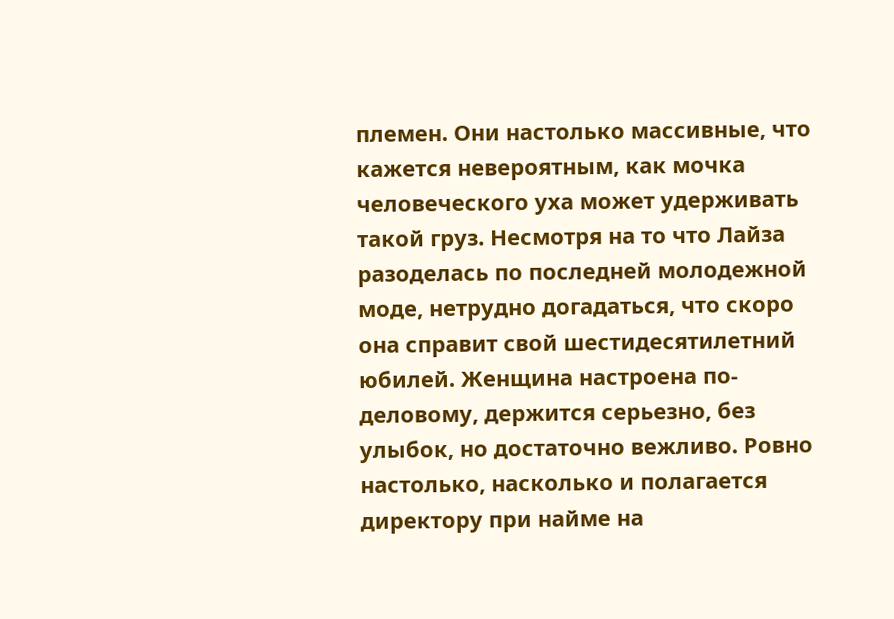племен. Они настолько массивные, что кажется невероятным, как мочка человеческого уха может удерживать такой груз. Несмотря на то что Лайза разоделась по последней молодежной моде, нетрудно догадаться, что скоро она справит свой шестидесятилетний юбилей. Женщина настроена по-деловому, держится серьезно, без улыбок, но достаточно вежливо. Ровно настолько, насколько и полагается директору при найме на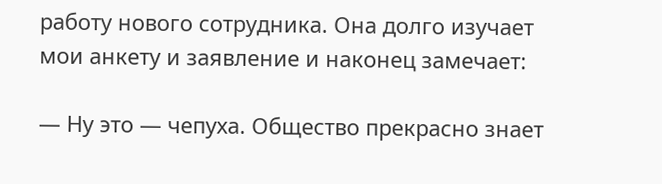работу нового сотрудника. Она долго изучает мои анкету и заявление и наконец замечает:

— Ну это — чепуха. Общество прекрасно знает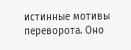истинные мотивы переворота. Оно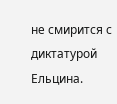не смирится с диктатурой Ельцина.